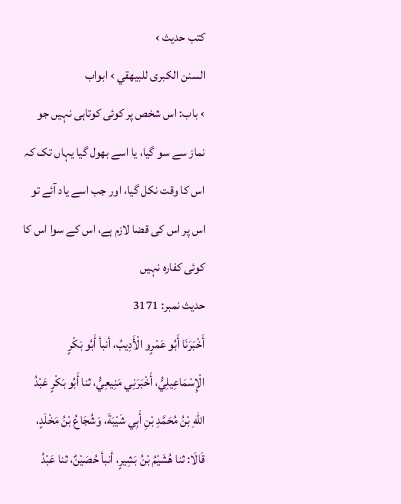کتب حدیث ›
السنن الكبرى للبيهقي › ابواب
› باب: اس شخص پر کوئی کوتاہی نہیں جو نماز سے سو گیا، یا اسے بھول گیا یہاں تک کہ اس کا وقت نکل گیا، اور جب اسے یاد آئے تو اس پر اس کی قضا لازم ہے، اس کے سوا اس کا کوئی کفارہ نہیں
حدیث نمبر: 3171
أَخْبَرَنَا أَبُو عَمْرٍو الْأَدِيبُ، أنبأ أَبُو بَكْرٍ الْإِسْمَاعِيلِيُّ، أَخْبَرَنِي مَنِيعِيُّ، ثنا أَبُو بَكْرٍ عَبْدُ اللهِ بْنُ مُحَمَّدِ بْنِ أَبِي شَيْبَةَ، وَشُجَاعُ بْنُ مَخْلَدٍ، قَالَا: ثنا هُشَيْمُ بْنُ بَشِيرٍ، أنبأ حُصَيْنٌ، ثنا عَبْدُ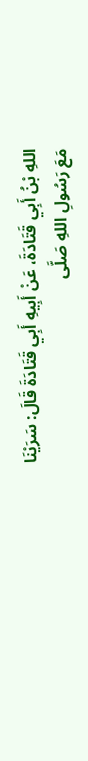اللهِ بْنُ أَبِي قَتَادَةَ، عَنْ أَبِيهِ أَبِي قَتَادَةَ قَالَ: سَرَيْنَا مَعَ رَسُولِ اللهِ صَلَّى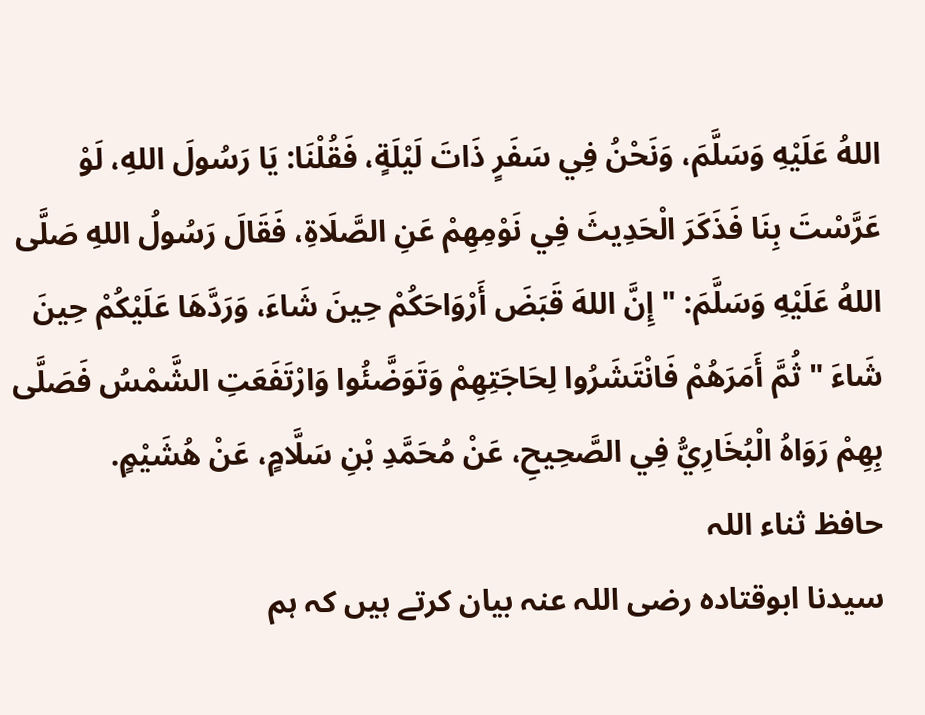اللهُ عَلَيْهِ وَسَلَّمَ، وَنَحْنُ فِي سَفَرٍ ذَاتَ لَيْلَةٍ، فَقُلْنَا: يَا رَسُولَ اللهِ، لَوْ عَرَّسْتَ بِنَا فَذَكَرَ الْحَدِيثَ فِي نَوْمِهِمْ عَنِ الصَّلَاةِ، فَقَالَ رَسُولُ اللهِ صَلَّى اللهُ عَلَيْهِ وَسَلَّمَ: " إِنَّ اللهَ قَبَضَ أَرْوَاحَكُمْ حِينَ شَاءَ، وَرَدَّهَا عَلَيْكُمْ حِينَ شَاءَ " ثُمَّ أَمَرَهُمْ فَانْتَشَرُوا لِحَاجَتِهِمْ وَتَوَضَّئُوا وَارْتَفَعَتِ الشَّمْسُ فَصَلَّى بِهِمْ رَوَاهُ الْبُخَارِيُّ فِي الصَّحِيحِ، عَنْ مُحَمَّدِ بْنِ سَلَّامٍ، عَنْ هُشَيْمٍ.
حافظ ثناء اللہ
سیدنا ابوقتادہ رضی اللہ عنہ بیان کرتے ہیں کہ ہم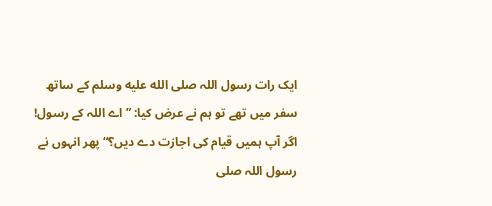ایک رات رسول اللہ صلى الله عليه وسلم کے ساتھ سفر میں تھے تو ہم نے عرض کیا: ”اے اللہ کے رسول! اگر آپ ہمیں قیام کی اجازت دے دیں؟“ پھر انہوں نے رسول اللہ صلى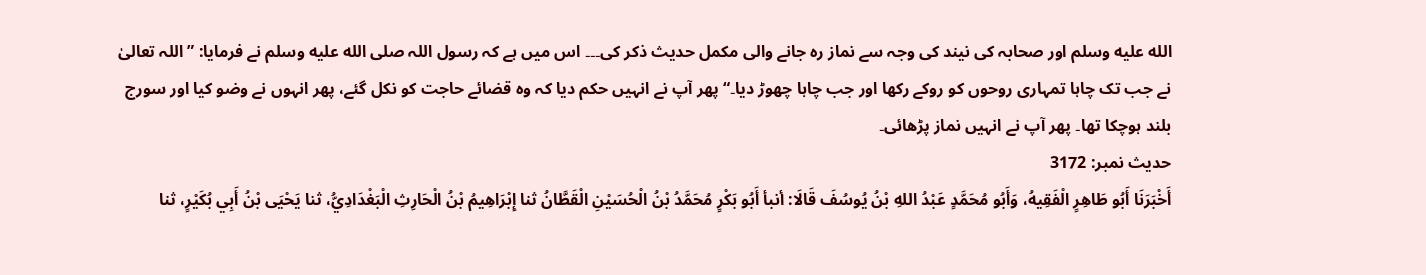الله عليه وسلم اور صحابہ کی نیند کی وجہ سے نماز رہ جانے والی مکمل حدیث ذکر کی۔۔۔ اس میں ہے کہ رسول اللہ صلى الله عليه وسلم نے فرمایا: ”اللہ تعالیٰ نے جب تک چاہا تمہاری روحوں کو روکے رکھا اور جب چاہا چھوڑ دیا۔“ پھر آپ نے انہیں حکم دیا کہ وہ قضائے حاجت کو نکل گئے، پھر انہوں نے وضو کیا اور سورج بلند ہوچکا تھا۔ پھر آپ نے انہیں نماز پڑھائی۔
حدیث نمبر: 3172
أَخْبَرَنَا أَبُو طَاهِرٍ الْفَقِيهُ، وَأَبُو مُحَمَّدٍ عَبْدُ اللهِ بْنُ يُوسُفَ قَالَا: أنبأ أَبُو بَكْرٍ مُحَمَّدُ بْنُ الْحُسَيْنِ الْقَطَّانُ ثنا إِبْرَاهِيمُ بْنُ الْحَارِثِ الْبَغْدَادِيُّ، ثنا يَحْيَى بْنُ أَبِي بُكَيْرٍ، ثنا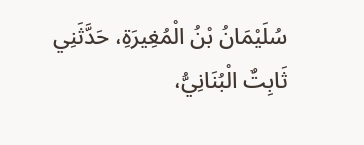سُلَيْمَانُ بْنُ الْمُغِيرَةِ، حَدَّثَنِي ثَابِتٌ الْبُنَانِيُّ،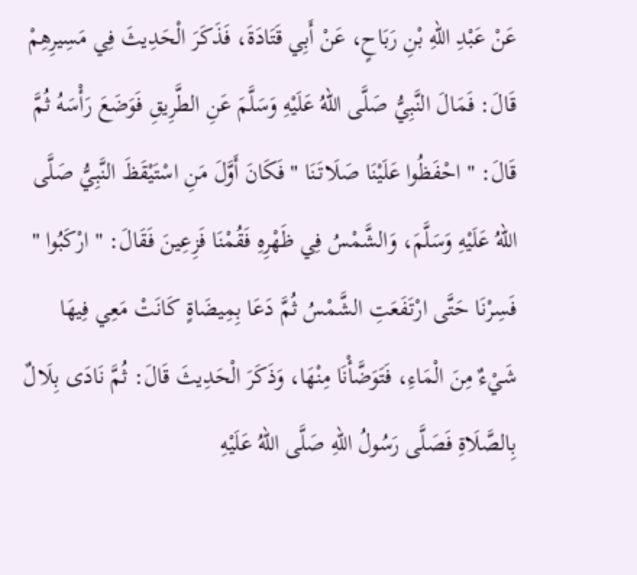عَنْ عَبْدِ اللهِ بْنِ رَبَاحٍ، عَنْ أَبِي قَتَادَةَ، فَذَكَرَ الْحَدِيثَ فِي مَسِيرِهِمْ قَالَ: فَمَالَ النَّبِيُّ صَلَّى اللهُ عَلَيْهِ وَسَلَّمَ عَنِ الطَّرِيقِ فَوَضَعَ رَأْسَهُ ثُمَّ قَالَ: " احْفَظُوا عَلَيْنَا صَلَاتَنَا " فَكَانَ أَوَّلَ مَنِ اسْتَيْقَظَ النَّبِيُّ صَلَّى اللهُ عَلَيْهِ وَسَلَّمَ، وَالشَّمْسُ فِي ظَهْرِهِ فَقُمْنَا فَزِعِينَ فَقَالَ: " ارْكَبُوا " فَسِرْنَا حَتَّى ارْتَفَعَتِ الشَّمْسُ ثُمَّ دَعَا بِمِيضَاةٍ كَانَتْ مَعِي فِيهَا شَيْءٌ مِنَ الْمَاءِ، فَتَوَضَّأْنَا مِنْهَا، وَذَكَرَ الْحَدِيثَ قَالَ: ثُمَّ نَادَى بِلَالٌ بِالصَّلَاةِ فَصَلَّى رَسُولُ اللهِ صَلَّى اللهُ عَلَيْهِ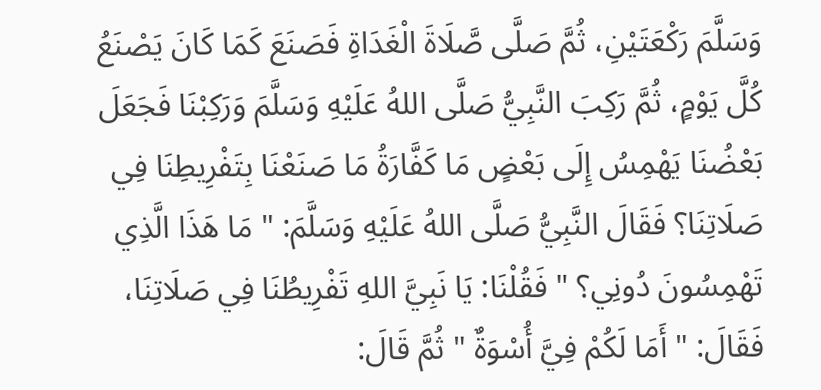وَسَلَّمَ رَكْعَتَيْنِ، ثُمَّ صَلَّى صَّلَاةَ الْغَدَاةِ فَصَنَعَ كَمَا كَانَ يَصْنَعُ كُلَّ يَوْمٍ، ثُمَّ رَكِبَ النَّبِيُّ صَلَّى اللهُ عَلَيْهِ وَسَلَّمَ وَرَكِبْنَا فَجَعَلَ بَعْضُنَا يَهْمِسُ إِلَى بَعْضٍ مَا كَفَّارَةُ مَا صَنَعْنَا بِتَفْرِيطِنَا فِي صَلَاتِنَا؟ فَقَالَ النَّبِيُّ صَلَّى اللهُ عَلَيْهِ وَسَلَّمَ: " مَا هَذَا الَّذِي تَهْمِسُونَ دُونِي؟ " فَقُلْنَا: يَا نَبِيَّ اللهِ تَفْرِيطُنَا فِي صَلَاتِنَا، فَقَالَ: " أَمَا لَكُمْ فِيَّ أُسْوَةٌ " ثُمَّ قَالَ: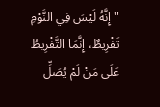" إِنَّهُ لَيْسَ فِي النَّوْمِ تَفْرِيطٌ، إِنَّمَا التَّفْرِيطُ عَلَى مَنْ لَمْ يُصَلِّ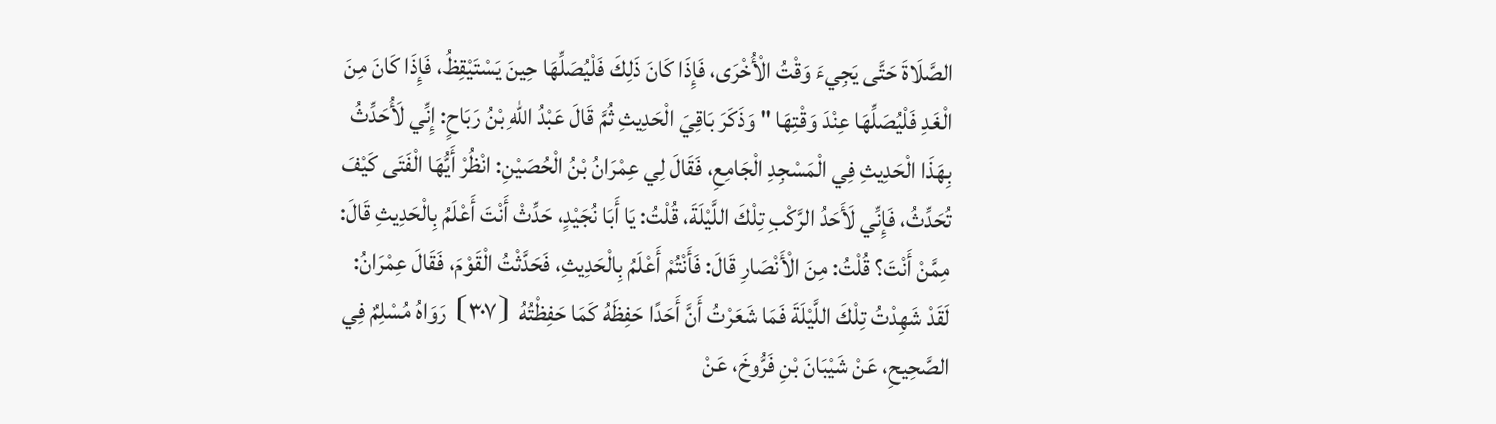الصَّلَاةَ حَتَّى يَجِيءَ وَقْتُ الْأُخْرَى، فَإِذَا كَانَ ذَلِكَ فَلْيُصَلِّهَا حِينَ يَسْتَيْقِظُ، فَإِذَا كَانَ مِنَ الْغَدِ فَلْيُصَلِّهَا عِنْدَ وَقْتِهَا " وَذَكَرَ بَاقِيَ الْحَدِيثِ ثُمَّ قَالَ عَبْدُ اللهِ بْنُ رَبَاحٍ: إِنِّي لَأُحَدِّثُ بِهَذَا الْحَدِيثِ فِي الْمَسْجِدِ الْجَامِعِ، فَقَالَ لِي عِمْرَانُ بْنُ الْحُصَيْنِ: انْظُرْ أَيُّهَا الْفَتَى كَيْفَ تُحَدِّثُ، فَإِنِّي لَأَحَدُ الرَّكْبِ تِلْكَ اللَّيْلَةَ، قُلْتُ: يَا أَبَا نُجَيْدٍ، حَدِّثْ أَنْتَ أَعْلَمُ بِالْحَدِيثِ قَالَ: مِمَّنْ أَنْتَ؟ قُلْتُ: مِنَ الْأَنْصَارِ قَالَ: فَأَنْتُمْ أَعْلَمُ بِالْحَدِيثِ، فَحَدَّثْتُ الْقَوْمَ، فَقَالَ عِمْرَانُ: لَقَدْ شَهِدْتُ تِلْكَ اللَّيْلَةَ فَمَا شَعَرْتُ أَنَّ أَحَدًا حَفِظَهُ كَمَا حَفِظْتُهُ ⦗٣٠٧⦘ رَوَاهُ مُسْلِمٌ فِي الصَّحِيحِ، عَنْ شَيْبَانَ بْنِ فَرُّوخَ، عَنْ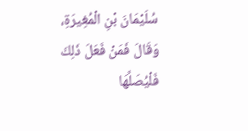سُلَيْمَانَ بْنِ الْمُغِيرَةِ، وَقَالَ فَمَنْ فَعَلَ ذَلِكَ فَلْيُصَلِّهَا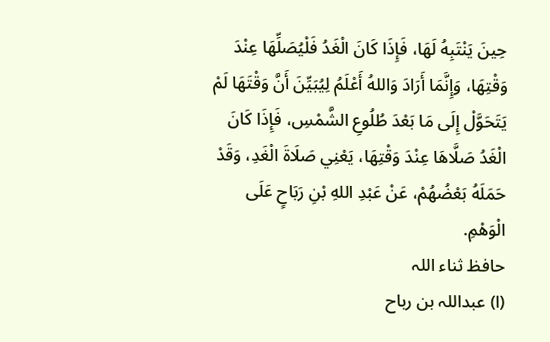حِينَ يَنْتَبِهُ لَهَا، فَإِذَا كَانَ الْغَدُ فَلْيُصَلِّهَا عِنْدَ وَقْتِهَا، وَإِنَّمَا أَرَادَ وَاللهُ أَعْلَمُ لِيُبَيِّنَ أَنَّ وَقْتَهَا لَمْ يَتَحَوَّلْ إِلَى مَا بَعْدَ طُلُوعِ الشَّمْسِ، فَإِذَا كَانَ الْغَدُ صَلَّاهَا عِنْدَ وَقْتِهَا، يَعْنِي صَلَاةَ الْغَدِ، وَقَدْ حَمَلَهُ بَعْضُهُمْ، عَنْ عَبْدِ اللهِ بْنِ رَبَاحٍ عَلَى الْوَهْمِ.
حافظ ثناء اللہ
(ا) عبداللہ بن رباح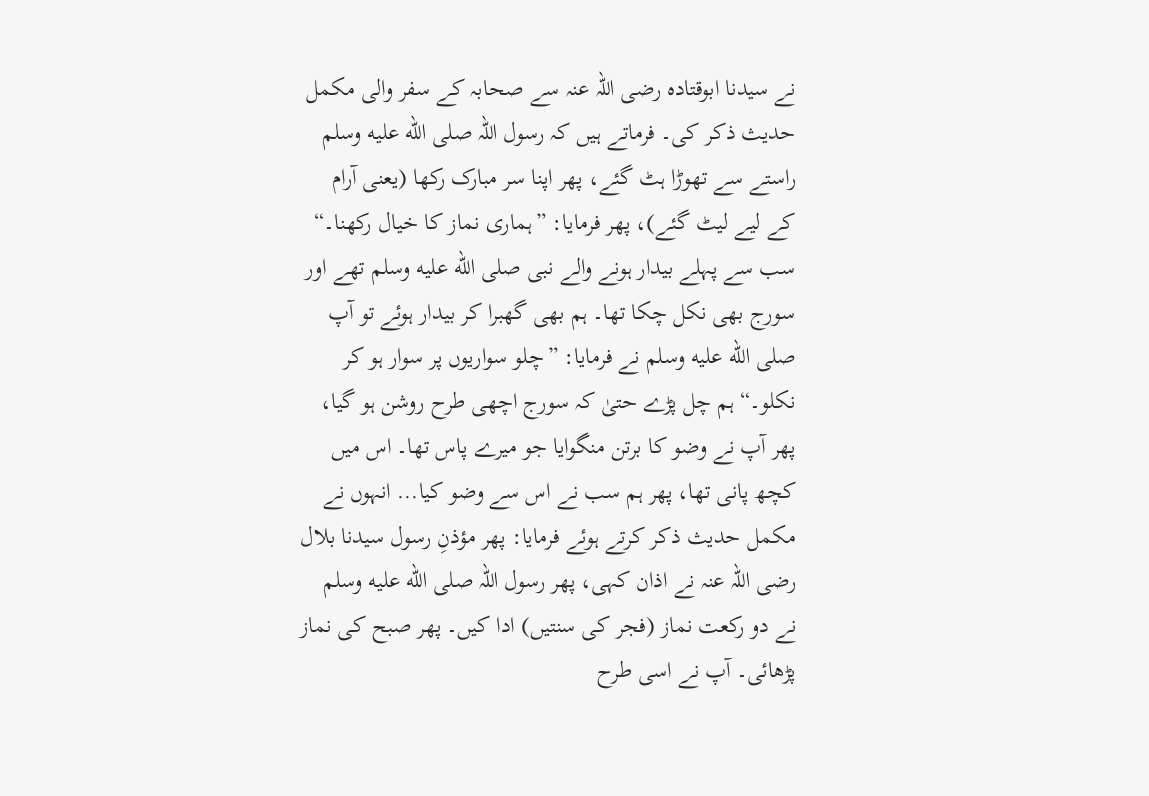نے سیدنا ابوقتادہ رضی اللہ عنہ سے صحابہ کے سفر والی مکمل حدیث ذکر کی۔ فرماتے ہیں کہ رسول اللہ صلى الله عليه وسلم راستے سے تھوڑا ہٹ گئے، پھر اپنا سر مبارک رکھا (یعنی آرام کے لیے لیٹ گئے)، پھر فرمایا: ”ہماری نماز کا خیال رکھنا۔“ سب سے پہلے بیدار ہونے والے نبی صلى الله عليه وسلم تھے اور سورج بھی نکل چکا تھا۔ ہم بھی گھبرا کر بیدار ہوئے تو آپ صلى الله عليه وسلم نے فرمایا: ”چلو سواریوں پر سوار ہو کر نکلو۔“ ہم چل پڑے حتیٰ کہ سورج اچھی طرح روشن ہو گیا، پھر آپ نے وضو کا برتن منگوایا جو میرے پاس تھا۔ اس میں کچھ پانی تھا، پھر ہم سب نے اس سے وضو کیا... انہوں نے مکمل حدیث ذکر کرتے ہوئے فرمایا: پھر مؤذنِ رسول سیدنا بلال رضی اللہ عنہ نے اذان کہی، پھر رسول اللہ صلى الله عليه وسلم نے دو رکعت نماز (فجر کی سنتیں) ادا کیں۔ پھر صبح کی نماز پڑھائی۔ آپ نے اسی طرح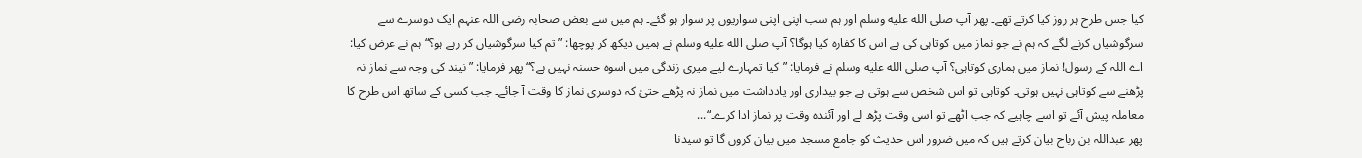کیا جس طرح ہر روز کیا کرتے تھے۔ پھر آپ صلى الله عليه وسلم اور ہم سب اپنی اپنی سواریوں پر سوار ہو گئے۔ ہم میں سے بعض صحابہ رضی اللہ عنہم ایک دوسرے سے سرگوشیاں کرنے لگے کہ ہم نے جو نماز میں کوتاہی کی ہے اس کا کفارہ کیا ہوگا؟ آپ صلى الله عليه وسلم نے ہمیں دیکھ کر پوچھا: ”تم کیا سرگوشیاں کر رہے ہو؟“ ہم نے عرض کیا: اے اللہ کے رسول! نماز میں ہماری کوتاہی؟ آپ صلى الله عليه وسلم نے فرمایا: ”کیا تمہارے لیے میری زندگی میں اسوہ حسنہ نہیں ہے؟“ پھر فرمایا: ”نیند کی وجہ سے نماز نہ پڑھنے سے کوتاہی نہیں ہوتی۔ کوتاہی تو اس شخص سے ہوتی ہے جو بیداری اور یادداشت میں نماز نہ پڑھے حتیٰ کہ دوسری نماز کا وقت آ جائے۔ جب کسی کے ساتھ اس طرح کا معاملہ پیش آئے تو اسے چاہیے کہ جب اٹھے تو اسی وقت پڑھ لے اور آئندہ وقت پر نماز ادا کرے۔“...
پھر عبداللہ بن رباح بیان کرتے ہیں کہ میں ضرور اس حدیث کو جامع مسجد میں بیان کروں گا تو سیدنا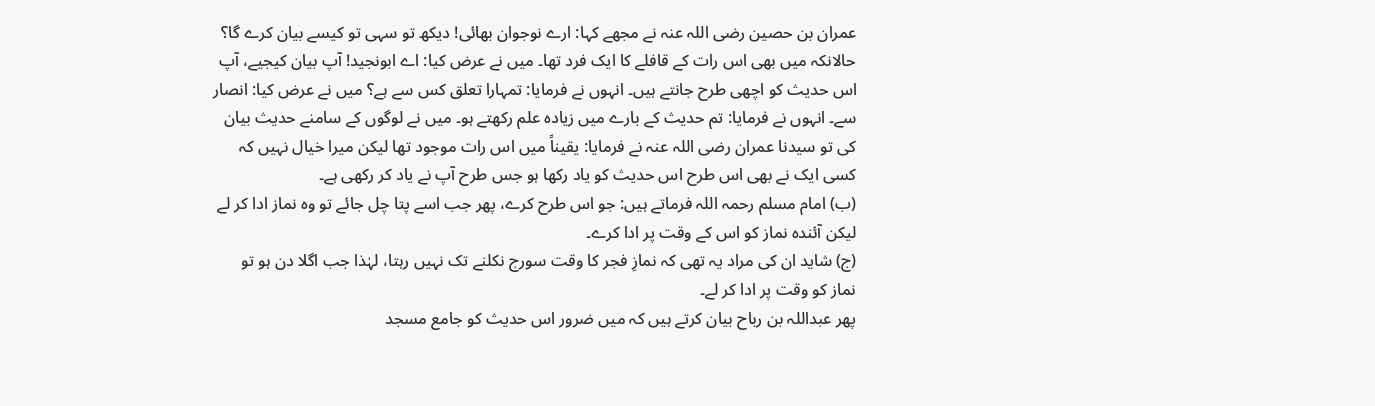عمران بن حصین رضی اللہ عنہ نے مجھے کہا: ارے نوجوان بھائی! دیکھ تو سہی تو کیسے بیان کرے گا؟ حالانکہ میں بھی اس رات کے قافلے کا ایک فرد تھا۔ میں نے عرض کیا: اے ابونجید! آپ بیان کیجیے، آپ اس حدیث کو اچھی طرح جانتے ہیں۔ انہوں نے فرمایا: تمہارا تعلق کس سے ہے؟ میں نے عرض کیا: انصار سے۔ انہوں نے فرمایا: تم حدیث کے بارے میں زیادہ علم رکھتے ہو۔ میں نے لوگوں کے سامنے حدیث بیان کی تو سیدنا عمران رضی اللہ عنہ نے فرمایا: یقیناً میں اس رات موجود تھا لیکن میرا خیال نہیں کہ کسی ایک نے بھی اس طرح اس حدیث کو یاد رکھا ہو جس طرح آپ نے یاد کر رکھی ہے۔
(ب) امام مسلم رحمہ اللہ فرماتے ہیں: جو اس طرح کرے، پھر جب اسے پتا چل جائے تو وہ نماز ادا کر لے لیکن آئندہ نماز کو اس کے وقت پر ادا کرے۔
(ج) شاید ان کی مراد یہ تھی کہ نمازِ فجر کا وقت سورج نکلنے تک نہیں رہتا، لہٰذا جب اگلا دن ہو تو نماز کو وقت پر ادا کر لے۔
پھر عبداللہ بن رباح بیان کرتے ہیں کہ میں ضرور اس حدیث کو جامع مسجد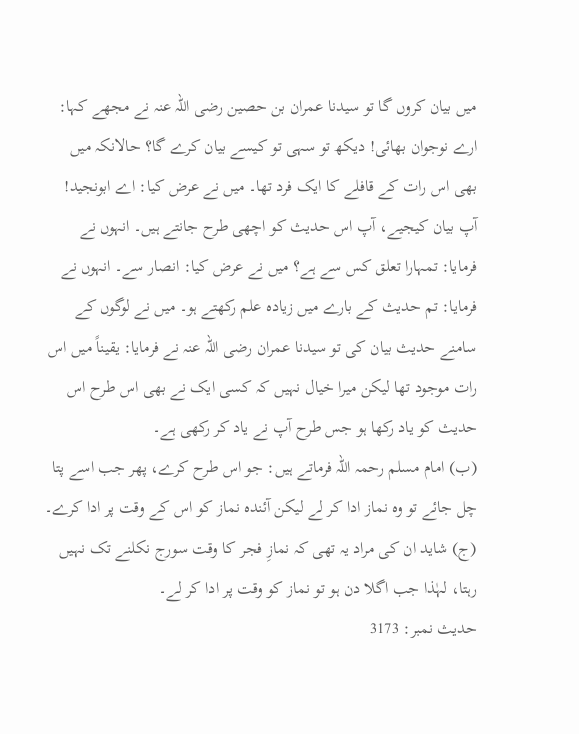میں بیان کروں گا تو سیدنا عمران بن حصین رضی اللہ عنہ نے مجھے کہا: ارے نوجوان بھائی! دیکھ تو سہی تو کیسے بیان کرے گا؟ حالانکہ میں بھی اس رات کے قافلے کا ایک فرد تھا۔ میں نے عرض کیا: اے ابونجید! آپ بیان کیجیے، آپ اس حدیث کو اچھی طرح جانتے ہیں۔ انہوں نے فرمایا: تمہارا تعلق کس سے ہے؟ میں نے عرض کیا: انصار سے۔ انہوں نے فرمایا: تم حدیث کے بارے میں زیادہ علم رکھتے ہو۔ میں نے لوگوں کے سامنے حدیث بیان کی تو سیدنا عمران رضی اللہ عنہ نے فرمایا: یقیناً میں اس رات موجود تھا لیکن میرا خیال نہیں کہ کسی ایک نے بھی اس طرح اس حدیث کو یاد رکھا ہو جس طرح آپ نے یاد کر رکھی ہے۔
(ب) امام مسلم رحمہ اللہ فرماتے ہیں: جو اس طرح کرے، پھر جب اسے پتا چل جائے تو وہ نماز ادا کر لے لیکن آئندہ نماز کو اس کے وقت پر ادا کرے۔
(ج) شاید ان کی مراد یہ تھی کہ نمازِ فجر کا وقت سورج نکلنے تک نہیں رہتا، لہٰذا جب اگلا دن ہو تو نماز کو وقت پر ادا کر لے۔
حدیث نمبر: 3173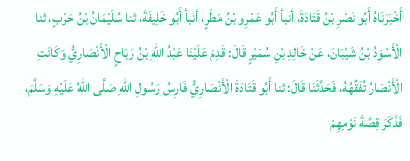أَخْبَرَنَاهُ أَبُو نَصْرِ بْنُ قَتَادَةَ، أنبأ أَبُو عَمْرِو بْنُ مَطَرٍ، أنبأ أَبُو خَلِيفَةَ، ثنا سُلَيْمَانُ بْنُ حَرْبٍ، ثنا الْأَسْوَدُ بْنُ شَيْبَانَ، عَنْ خَالِدِ بْنِ سُمَيْرٍ قَالَ: قَدِمَ عَلَيْنَا عَبْدُ اللهِ بْنُ رَبَاحٍ الْأَنْصَارِيُّ وَكَانَتِ الْأَنْصَارُ تُفَقِّهُهُ، فَحَدَّثَنَا قَالَ: ثنا أَبُو قَتَادَةَ الْأَنْصَارِيُّ فَارِسُ رَسُولِ اللهِ صَلَّى اللهُ عَلَيْهِ وَسَلَّمَ، فَذَكَرَ قِصَّةَ نَوْمِهِمْ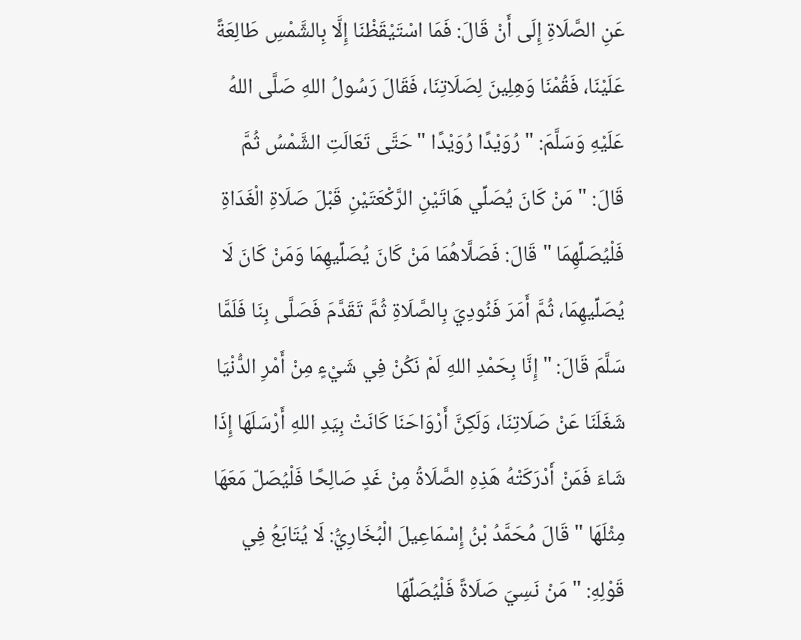عَنِ الصَّلَاةِ إِلَى أَنْ قَالَ: فَمَا اسْتَيْقَظْنَا إِلَّا بِالشَّمْسِ طَالِعَةً عَلَيْنَا، فَقُمْنَا وَهِلِينَ لِصَلَاتِنَا، فَقَالَ رَسُولُ اللهِ صَلَّى اللهُ عَلَيْهِ وَسَلَّمَ: " رُوَيْدًا رُوَيْدًا " حَتَّى تَعَالَتِ الشَّمْسُ ثُمَّ قَالَ: " مَنْ كَانَ يُصَلِّي هَاتَيْنِ الرَّكْعَتَيْنِ قَبْلَ صَلَاةِ الْغَدَاةِ فَلْيُصَلِّهِمَا " قَالَ: فَصَلَّاهُمَا مَنْ كَانَ يُصَلِّيهِمَا وَمَنْ كَانَ لَا يُصَلِّيهِمَا، ثُمَّ أَمَرَ فَنُودِيَ بِالصَّلَاةِ ثُمَّ تَقَدَّمَ فَصَلَّى بِنَا فَلَمَّا سَلَّمَ قَالَ: " إِنَّا بِحَمْدِ اللهِ لَمْ نَكُنْ فِي شَيْءٍ مِنْ أَمْرِ الدُّنْيَا شَغَلَنَا عَنْ صَلَاتِنَا، وَلَكِنَّ أَرْوَاحَنَا كَانَتْ بِيَدِ اللهِ أَرْسَلَهَا إِذَا شَاءَ فَمَنْ أَدْرَكَتْهُ هَذِهِ الصَّلَاةُ مِنْ غَدٍ صَالِحًا فَلْيُصَلّ مَعَهَا مِثْلَهَا " قَالَ مُحَمَّدُ بْنُ إِسْمَاعِيلَ الْبُخَارِيُّ: لَا يُتَابَعُ فِي قَوْلِهِ: " مَنْ نَسِيَ صَلَاةً فَلْيُصَلِّهَا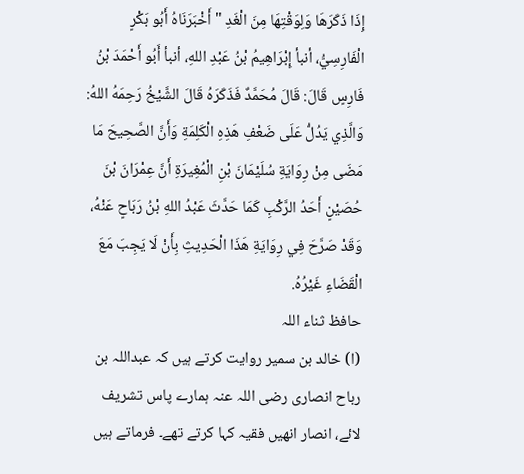إِذَا ذَكَرَهَا وَلِوَقْتِهَا مِنَ الْغَدِ " أَخْبَرَنَاهُ أَبُو بَكْرٍ الْفَارِسِيُّ، أنبأ إِبْرَاهِيمُ بْنُ عَبْدِ اللهِ، أنبأ أَبُو أَحْمَدَ بْنُ فَارِسٍ قَالَ: قَالَ مُحَمَّدٌ فَذَكَرَهُ قَالَ الشَّيْخُ رَحِمَهُ اللهُ: وَالَّذِي يَدُلُّ عَلَى ضَعْفِ هَذِهِ الْكَلِمَةِ وَأَنَّ الصَّحِيحَ مَا مَضَى مِنْ رِوَايَةِ سُلَيْمَانَ بْنِ الْمُغِيرَةِ أَنَّ عِمْرَانَ بْنَ حُصَيْنٍ أَحَدُ الرَّكْبِ كَمَا حَدَّثَ عَبْدُ اللهِ بْنُ رَبَاحٍ عَنْهُ، وَقَدْ صَرَّحَ فِي رِوَايَةِ هَذَا الْحَدِيثِ بِأَنْ لَا يَجِبَ مَعَ الْقَضَاءِ غَيْرُهُ.
حافظ ثناء اللہ
(ا) خالد بن سمیر روایت کرتے ہیں کہ عبداللہ بن رباح انصاری رضی اللہ عنہ ہمارے پاس تشریف لائے، انصار انھیں فقیہ کہا کرتے تھے۔ فرماتے ہیں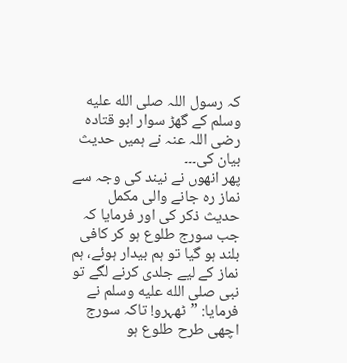کہ رسول اللہ صلى الله عليه وسلم کے گھڑ سوار ابو قتادہ رضی اللہ عنہ نے ہمیں حدیث بیان کی۔۔۔
پھر انھوں نے نیند کی وجہ سے نماز رہ جانے والی مکمل حدیث ذکر کی اور فرمایا کہ جب سورج طلوع ہو کر کافی بلند ہو گیا تو ہم بیدار ہوئے، ہم نماز کے لیے جلدی کرنے لگے تو نبی صلى الله عليه وسلم نے فرمایا: ”ٹھہرو! تاکہ سورج اچھی طرح طلوع ہو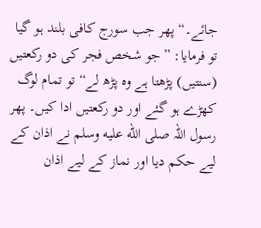جائے۔“ پھر جب سورج کافی بلند ہو گیا تو فرمایا: ”جو شخص فجر کی دو رکعتیں (سنتیں) پڑھتا ہے وہ پڑھ لے“ تو تمام لوگ کھڑے ہو گئے اور دو رکعتیں ادا کیں۔ پھر رسول اللہ صلى الله عليه وسلم نے اذان کے لیے حکم دیا اور نماز کے لیے اذان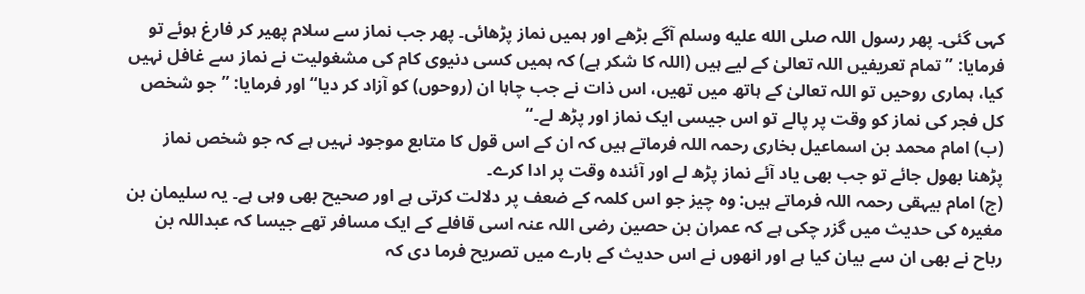کہی گئی۔ پھر رسول اللہ صلى الله عليه وسلم آگے بڑھے اور ہمیں نماز پڑھائی۔ پھر جب نماز سے سلام پھیر کر فارغ ہوئے تو فرمایا: ”تمام تعریفیں اللہ تعالیٰ کے لیے ہیں (اللہ کا شکر ہے) کہ ہمیں کسی دنیوی کام کی مشغولیت نے نماز سے غافل نہیں کیا، ہماری روحیں تو اللہ تعالیٰ کے ہاتھ میں تھیں، اس ذات نے جب چاہا ان (روحوں) کو آزاد کر دیا“ اور فرمایا: ”جو شخص کل فجر کی نماز کو وقت پر پالے تو اس جیسی ایک نماز اور پڑھ لے۔“
(ب) امام محمد بن اسماعیل بخاری رحمہ اللہ فرماتے ہیں کہ ان کے اس قول کا متابع موجود نہیں ہے کہ جو شخص نماز پڑھنا بھول جائے تو جب بھی یاد آئے نماز پڑھ لے اور آئندہ وقت پر ادا کرے۔
(ج) امام بیہقی رحمہ اللہ فرماتے ہیں: وہ چیز جو اس کلمہ کے ضعف پر دلالت کرتی ہے اور صحیح بھی وہی ہے۔ یہ سلیمان بن مغیرہ کی حدیث میں گزر چکی ہے کہ عمران بن حصین رضی اللہ عنہ اسی قافلے کے ایک مسافر تھے جیسا کہ عبداللہ بن رباح نے بھی ان سے بیان کیا ہے اور انھوں نے اس حدیث کے بارے میں تصریح فرما دی کہ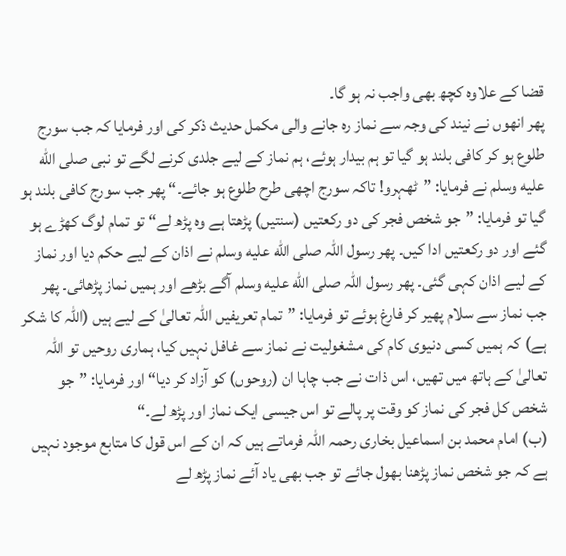قضا کے علاوہ کچھ بھی واجب نہ ہو گا۔
پھر انھوں نے نیند کی وجہ سے نماز رہ جانے والی مکمل حدیث ذکر کی اور فرمایا کہ جب سورج طلوع ہو کر کافی بلند ہو گیا تو ہم بیدار ہوئے، ہم نماز کے لیے جلدی کرنے لگے تو نبی صلى الله عليه وسلم نے فرمایا: ”ٹھہرو! تاکہ سورج اچھی طرح طلوع ہو جائے۔“ پھر جب سورج کافی بلند ہو گیا تو فرمایا: ”جو شخص فجر کی دو رکعتیں (سنتیں) پڑھتا ہے وہ پڑھ لے“ تو تمام لوگ کھڑے ہو گئے اور دو رکعتیں ادا کیں۔ پھر رسول اللہ صلى الله عليه وسلم نے اذان کے لیے حکم دیا اور نماز کے لیے اذان کہی گئی۔ پھر رسول اللہ صلى الله عليه وسلم آگے بڑھے اور ہمیں نماز پڑھائی۔ پھر جب نماز سے سلام پھیر کر فارغ ہوئے تو فرمایا: ”تمام تعریفیں اللہ تعالیٰ کے لیے ہیں (اللہ کا شکر ہے) کہ ہمیں کسی دنیوی کام کی مشغولیت نے نماز سے غافل نہیں کیا، ہماری روحیں تو اللہ تعالیٰ کے ہاتھ میں تھیں، اس ذات نے جب چاہا ان (روحوں) کو آزاد کر دیا“ اور فرمایا: ”جو شخص کل فجر کی نماز کو وقت پر پالے تو اس جیسی ایک نماز اور پڑھ لے۔“
(ب) امام محمد بن اسماعیل بخاری رحمہ اللہ فرماتے ہیں کہ ان کے اس قول کا متابع موجود نہیں ہے کہ جو شخص نماز پڑھنا بھول جائے تو جب بھی یاد آئے نماز پڑھ لے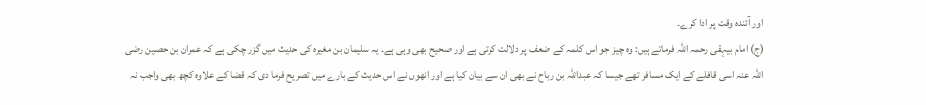اور آئندہ وقت پر ادا کرے۔
(ج) امام بیہقی رحمہ اللہ فرماتے ہیں: وہ چیز جو اس کلمہ کے ضعف پر دلالت کرتی ہے اور صحیح بھی وہی ہے۔ یہ سلیمان بن مغیرہ کی حدیث میں گزر چکی ہے کہ عمران بن حصین رضی اللہ عنہ اسی قافلے کے ایک مسافر تھے جیسا کہ عبداللہ بن رباح نے بھی ان سے بیان کیا ہے اور انھوں نے اس حدیث کے بارے میں تصریح فرما دی کہ قضا کے علاوہ کچھ بھی واجب نہ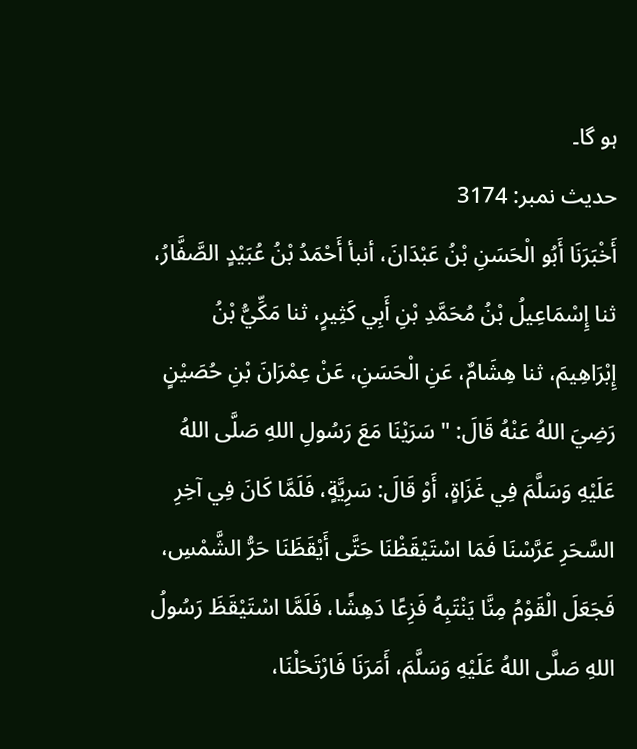ہو گا۔
حدیث نمبر: 3174
أَخْبَرَنَا أَبُو الْحَسَنِ بْنُ عَبْدَانَ، أنبأ أَحْمَدُ بْنُ عُبَيْدٍ الصَّفَّارُ، ثنا إِسْمَاعِيلُ بْنُ مُحَمَّدِ بْنِ أَبِي كَثِيرٍ، ثنا مَكِّيُّ بْنُ إِبْرَاهِيمَ، ثنا هِشَامٌ، عَنِ الْحَسَنِ، عَنْ عِمْرَانَ بْنِ حُصَيْنٍ رَضِيَ اللهُ عَنْهُ قَالَ: " سَرَيْنَا مَعَ رَسُولِ اللهِ صَلَّى اللهُ عَلَيْهِ وَسَلَّمَ فِي غَزَاةٍ، أَوْ قَالَ: سَرِيَّةٍ، فَلَمَّا كَانَ فِي آخِرِ السَّحَرِ عَرَّسْنَا فَمَا اسْتَيْقَظْنَا حَتَّى أَيْقَظَنَا حَرُّ الشَّمْسِ، فَجَعَلَ الْقَوْمُ مِنَّا يَنْتَبِهُ فَزِعًا دَهِشًا، فَلَمَّا اسْتَيْقَظَ رَسُولُ اللهِ صَلَّى اللهُ عَلَيْهِ وَسَلَّمَ، أَمَرَنَا فَارْتَحَلْنَا،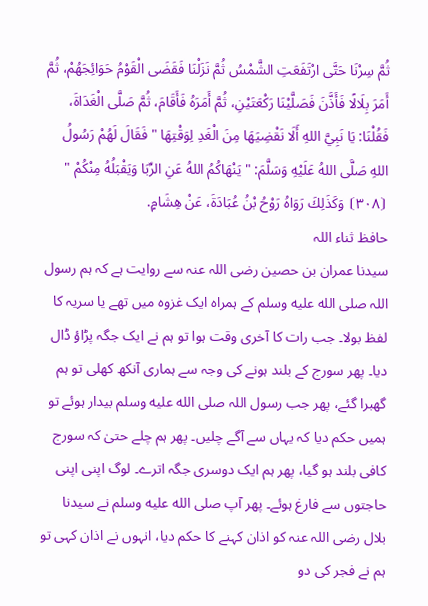ثُمَّ سِرْنَا حَتَّى ارْتَفَعَتِ الشَّمْسُ ثُمَّ نَزَلْنَا فَقَضَى الْقَوْمُ حَوَائِجَهُمْ، ثُمَّ أَمَرَ بِلَالًا فَأَذَّنَ فَصَلَّيْنَا رَكْعَتَيْنِ، ثُمَّ أَمَرَهُ فَأَقَامَ، ثُمَّ صَلَّى الْغَدَاةَ، فَقُلْنَا: يَا نَبِيَّ اللهِ أَلَا نَقْضِيَهَا مِنَ الْغَدِ لِوَقْتِهَا " فَقَالَ لَهُمْ رَسُولُ اللهِ صَلَّى اللهُ عَلَيْهِ وَسَلَّمَ: " يَنْهَاكُمُ اللهُ عَنِ الرِّبَا وَيَقْبَلُهُ مِنْكُمْ " ⦗٣٠٨⦘ وَكَذَلِكَ رَوَاهُ رَوْحُ بْنُ عُبَادَةَ، عَنْ هِشَامٍ.
حافظ ثناء اللہ
سیدنا عمران بن حصین رضی اللہ عنہ سے روایت ہے کہ ہم رسول اللہ صلى الله عليه وسلم کے ہمراہ ایک غزوہ میں تھے یا سریہ کا لفظ بولا۔ جب رات کا آخری وقت ہوا تو ہم نے ایک جگہ پڑاؤ ڈال دیا۔ پھر سورج کے بلند ہونے کی وجہ سے ہماری آنکھ کھلی تو ہم گھبرا گئے، پھر جب رسول اللہ صلى الله عليه وسلم بیدار ہوئے تو ہمیں حکم دیا کہ یہاں سے آگے چلیں۔ پھر ہم چلے حتیٰ کہ سورج کافی بلند ہو گیا، پھر ہم ایک دوسری جگہ اترے۔ لوگ اپنی اپنی حاجتوں سے فارغ ہوئے۔ پھر آپ صلى الله عليه وسلم نے سیدنا بلال رضی اللہ عنہ کو اذان کہنے کا حکم دیا، انہوں نے اذان کہی تو ہم نے فجر کی دو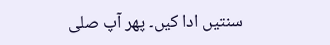سنتیں ادا کیں۔ پھر آپ صلى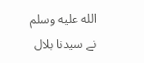الله عليه وسلم نے سیدنا بلال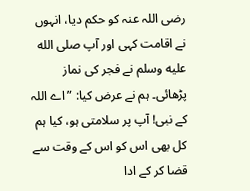رضی اللہ عنہ کو حکم دیا، انہوں نے اقامت کہی اور آپ صلى الله عليه وسلم نے فجر کی نماز پڑھائی۔ ہم نے عرض کیا: ”اے اللہ کے نبی! آپ پر سلامتی ہو، کیا ہم کل بھی اس کو اس کے وقت سے قضا کر کے ادا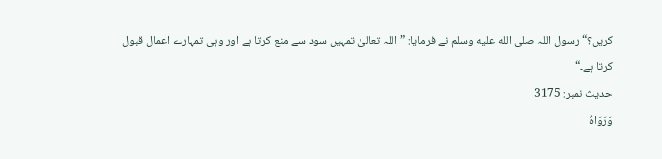کریں؟“ رسول اللہ صلى الله عليه وسلم نے فرمایا: ”اللہ تعالیٰ تمہیں سود سے منع کرتا ہے اور وہی تمہارے اعمال قبول کرتا ہے۔“
حدیث نمبر: 3175
وَرَوَاهُ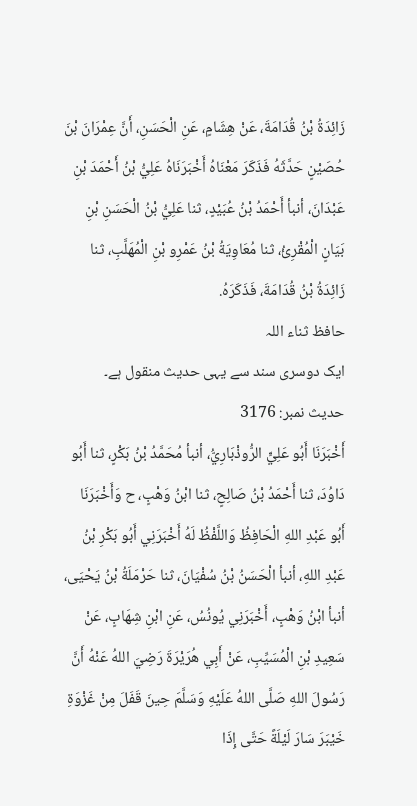زَائِدَةُ بْنُ قُدَامَةَ، عَنْ هِشَامٍ، عَنِ الْحَسَنِ، أَنَّ عِمْرَانَ بْنَ حُصَيْنٍ حَدَّثَهُ فَذَكَرَ مَعْنَاهُ أَخْبَرَنَاهُ عَلِيُّ بْنُ أَحْمَدَ بْنِ عَبْدَانَ، أنبأ أَحْمَدُ بْنُ عُبَيْدٍ، ثنا عَلِيُّ بْنُ الْحَسَنِ بْنِ بَيَانٍ الْمُقْرِئُ، ثنا مُعَاوِيَةُ بْنُ عَمْرِو بْنِ الْمُهَلَّبِ، ثنا زَائِدَةُ بْنُ قُدَامَةَ، فَذَكَرَهُ.
حافظ ثناء اللہ
ایک دوسری سند سے یہی حدیث منقول ہے۔
حدیث نمبر: 3176
أَخْبَرَنَا أَبُو عَلِيٍّ الرُّوذْبَارِيُّ، أنبأ مُحَمَّدُ بْنُ بَكْرٍ، ثنا أَبُو دَاوُدَ، ثنا أَحْمَدُ بْنُ صَالِحٍ، ثنا ابْنُ وَهْبٍ، ح وَأَخْبَرَنَا أَبُو عَبْدِ اللهِ الْحَافِظُ وَاللَّفْظُ لَهُ أَخْبَرَنِي أَبُو بَكْرِ بْنُ عَبْدِ اللهِ، أنبأ الْحَسَنُ بْنُ سُفْيَانَ، ثنا حَرْمَلَةُ بْنُ يَحْيَى، أنبأ ابْنُ وَهْبٍ، أَخْبَرَنِي يُونُسُ، عَنِ ابْنِ شِهَابٍ، عَنْ سَعِيدِ بْنِ الْمُسَيِّبِ، عَنْ أَبِي هُرَيْرَةَ رَضِيَ اللهُ عَنْهُ أَنَّ رَسُولَ اللهِ صَلَّى اللهُ عَلَيْهِ وَسَلَّمَ حِينَ قَفَلَ مِنْ غَزْوَةِ خَيْبَرَ سَارَ لَيْلَةً حَتَّى إِذَا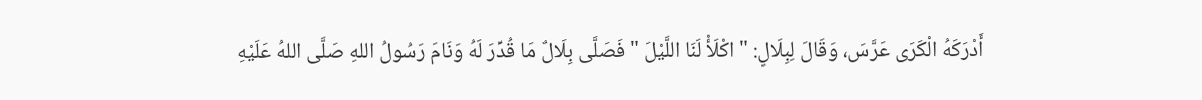أَدْرَكَهُ الْكَرَى عَرَّسَ، وَقَالَ لِبِلَالٍ: " اكْلَأْ لَنَا اللَّيْلَ " فَصَلَّى بِلَالٌ مَا قُدِّرَ لَهُ وَنَامَ رَسُولُ اللهِ صَلَّى اللهُ عَلَيْهِ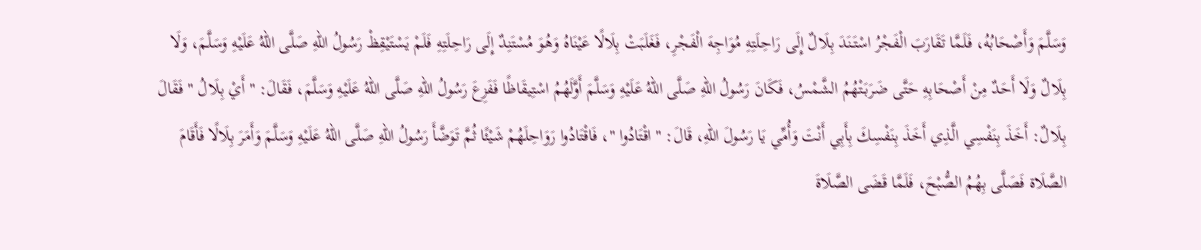وَسَلَّمَ وَأَصْحَابُهُ، فَلَمَّا تَقَارَبَ الْفَجْرُ اسْتَنَدَ بِلَالٌ إِلَى رَاحِلَتِهِ مُوَاجِهَ الْفَجْرِ، فَغَلَبَتْ بِلَالًا عَيْنَاهُ وَهُوَ مُسْتَنِدٌ إِلَى رَاحِلَتِهِ فَلَمْ يَسْتَيْقِظْ رَسُولُ اللهِ صَلَّى اللهُ عَلَيْهِ وَسَلَّمَ، وَلَا بِلَالٌ وَلَا أَحَدٌ مِنْ أَصْحَابِهِ حَتَّى ضَرَبَتْهُمُ الشَّمْسُ، فَكَانَ رَسُولُ اللهِ صَلَّى اللهُ عَلَيْهِ وَسَلَّمَ أَوَّلَهُمُ اسْتِيقَاظًا فَفَزِعَ رَسُولُ اللهِ صَلَّى اللهُ عَلَيْهِ وَسَلَّمَ، فَقَالَ: " أَيْ بِلَالُ " فَقَالَ بِلَالٌ: أَخَذَ بِنَفْسِي الَّذِي أَخَذَ بِنَفْسِكَ بِأَبِي أَنْتَ وَأُمِّي يَا رَسُولَ اللهِ، قَالَ: " اقْتَادُوا "، فَاقْتَادُوا رَوَاحِلَهُمْ شَيْئًا ثُمَّ تَوَضَّأَ رَسُولُ اللهِ صَلَّى اللهُ عَلَيْهِ وَسَلَّمَ وَأَمَرَ بِلَالًا فَأَقَامَ الصَّلَاة فَصَلَّى بِهُمُ الصُّبْحَ، فَلَمَّا قَضَى الصَّلَاةَ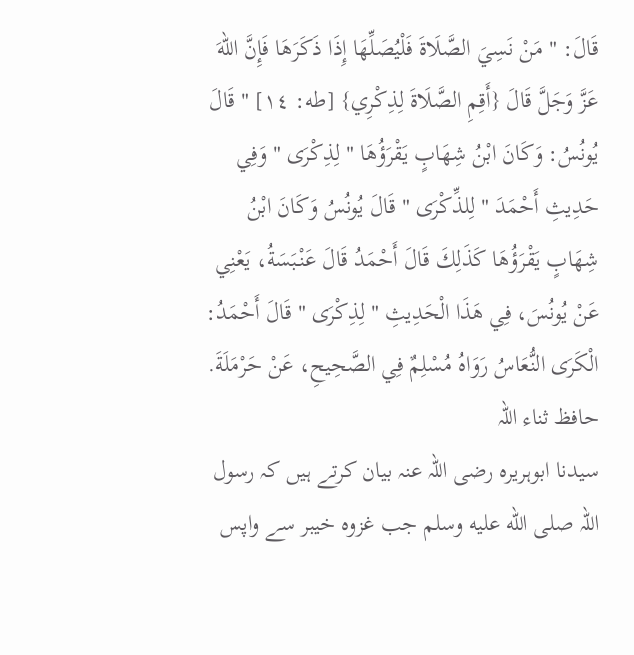قَالَ: " مَنْ نَسِيَ الصَّلَاةَ فَلْيُصَلِّهَا إِذَا ذَكَرَهَا فَإِنَّ اللهَ عَزَّ وَجَلَّ قَالَ {أَقِمِ الصَّلَاةَ لِذِكْرِي} [طه: ١٤] " قَالَ يُونُسُ: وَكَانَ ابْنُ شِهَابٍ يَقْرَؤُهَا " لِذِكْرَى " وَفِي حَدِيثِ أَحْمَدَ " لِلذِّكْرَى " قَالَ يُونُسُ وَكَانَ ابْنُ شِهَابٍ يَقْرَؤُهَا كَذَلِكَ قَالَ أَحْمَدُ قَالَ عَنْبَسَةُ، يَعْنِي عَنْ يُونُسَ، فِي هَذَا الْحَدِيثِ " لِذِكْرَى " قَالَ أَحْمَدُ: الْكَرَى النُّعَاسُ رَوَاهُ مُسْلِمٌ فِي الصَّحِيحِ، عَنْ حَرْمَلَةَ.
حافظ ثناء اللہ
سیدنا ابوہریرہ رضی اللہ عنہ بیان کرتے ہیں کہ رسول اللہ صلى الله عليه وسلم جب غزوہ خیبر سے واپس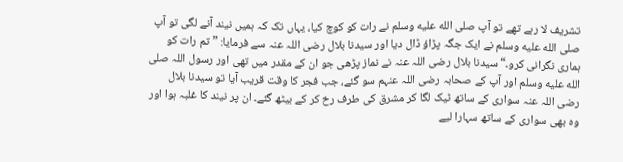تشریف لا رہے تھے تو آپ صلى الله عليه وسلم نے رات کو کوچ کیا، یہاں تک کہ ہمیں نیند آنے لگی تو آپ صلى الله عليه وسلم نے ایک جگہ پڑاؤ ڈال دیا اور سیدنا بلال رضی اللہ عنہ سے فرمایا: ”تم رات کو ہماری نگرانی کرو۔“ سیدنا بلال رضی اللہ عنہ نے نماز پڑھی جو ان کے مقدر میں تھی اور رسول اللہ صلى الله عليه وسلم اور آپ کے صحابہ رضی اللہ عنہم سو گئے، جب فجر کا وقت قریب آیا تو سیدنا بلال رضی اللہ عنہ سواری کے ساتھ ٹیک لگا کر مشرق کی طرف رخ کر کے بیٹھ گئے۔ ان پر نیند کا غلبہ ہوا اور وہ بھی سواری کے ساتھ سہارا لیے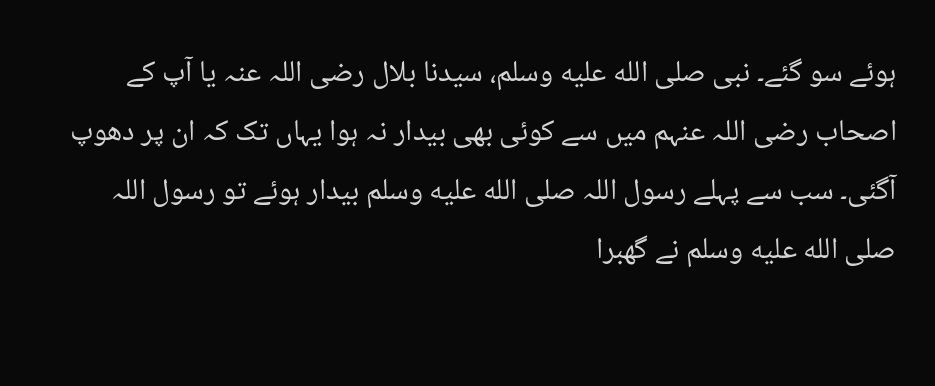ہوئے سو گئے۔ نبی صلى الله عليه وسلم، سیدنا بلال رضی اللہ عنہ یا آپ کے اصحاب رضی اللہ عنہم میں سے کوئی بھی بیدار نہ ہوا یہاں تک کہ ان پر دھوپ آگئی۔ سب سے پہلے رسول اللہ صلى الله عليه وسلم بیدار ہوئے تو رسول اللہ صلى الله عليه وسلم نے گھبرا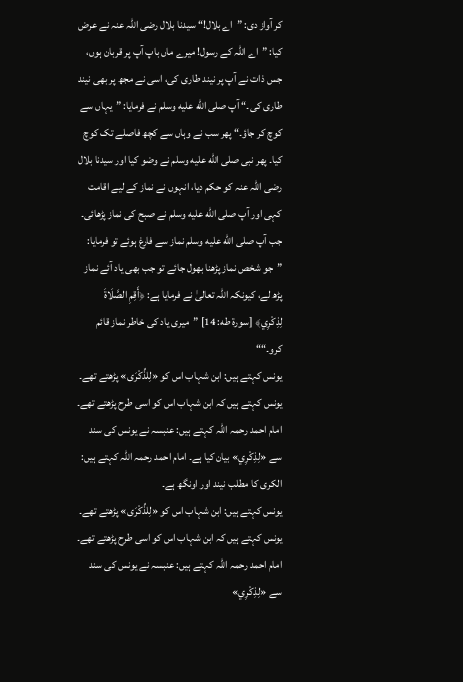کر آواز دی: ”اے بلال!“ سیدنا بلال رضی اللہ عنہ نے عرض کیا: ”اے اللہ کے رسول! میرے ماں باپ آپ پر قربان ہوں، جس ذات نے آپ پر نیند طاری کی، اسی نے مجھ پر بھی نیند طاری کی۔“ آپ صلى الله عليه وسلم نے فرمایا: ”یہاں سے کوچ کر جاؤ۔“ پھر سب نے وہاں سے کچھ فاصلے تک کوچ کیا۔ پھر نبی صلى الله عليه وسلم نے وضو کیا اور سیدنا بلال رضی اللہ عنہ کو حکم دیا، انہوں نے نماز کے لیے اقامت کہی اور آپ صلى الله عليه وسلم نے صبح کی نماز پڑھائی۔ جب آپ صلى الله عليه وسلم نماز سے فارغ ہوئے تو فرمایا: ”جو شخص نماز پڑھنا بھول جائے تو جب بھی یاد آئے نماز پڑھ لے، کیونکہ اللہ تعالیٰ نے فرمایا ہے: ﴿أَقِمِ الصَّلَاةَ لِذِكْرِي﴾ [سورة طه: 14] ”میری یاد کی خاطر نماز قائم کرو۔““
یونس کہتے ہیں: ابن شہاب اس کو «لِلذِّكْرَى» پڑھتے تھے۔
یونس کہتے ہیں کہ ابن شہاب اس کو اسی طرح پڑھتے تھے۔
امام احمد رحمہ اللہ کہتے ہیں: عنبسہ نے یونس کی سند سے «لِذِكْرِي» بیان کیا ہے۔ امام احمد رحمہ اللہ کہتے ہیں: الکری کا مطلب نیند اور اونگھ ہے۔
یونس کہتے ہیں: ابن شہاب اس کو «لِلذِّكْرَى» پڑھتے تھے۔
یونس کہتے ہیں کہ ابن شہاب اس کو اسی طرح پڑھتے تھے۔
امام احمد رحمہ اللہ کہتے ہیں: عنبسہ نے یونس کی سند سے «لِذِكْرِي»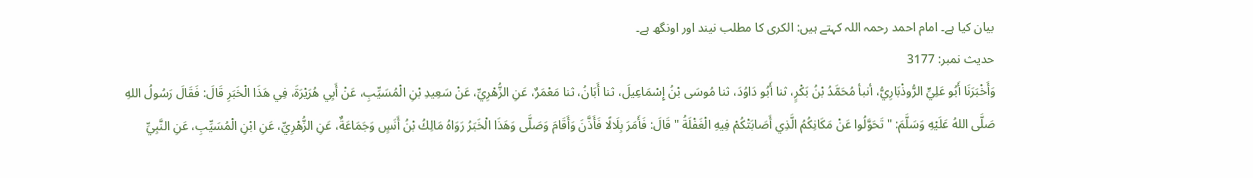بیان کیا ہے۔ امام احمد رحمہ اللہ کہتے ہیں: الکری کا مطلب نیند اور اونگھ ہے۔
حدیث نمبر: 3177
وَأَخْبَرَنَا أَبُو عَلِيٍّ الرُّوذْبَارِيُّ، أنبأ مُحَمَّدُ بْنُ بَكْرٍ، ثنا أَبُو دَاوُدَ، ثنا مُوسَى بْنُ إِسْمَاعِيلَ، ثنا أَبَانُ، ثنا مَعْمَرٌ، عَنِ الزُّهْرِيِّ، عَنْ سَعِيدِ بْنِ الْمُسَيِّبِ، عَنْ أَبِي هُرَيْرَةَ، فِي هَذَا الْخَبَرِ قَالَ: فَقَالَ رَسُولُ اللهِ صَلَّى اللهُ عَلَيْهِ وَسَلَّمَ: " تَحَوَّلُوا عَنْ مَكَانِكُمُ الَّذِي أَصَابَتْكُمْ فِيهِ الْغَفْلَةُ " قَالَ: فَأَمَرَ بِلَالًا فَأَذَّنَ وَأَقَامَ وَصَلَّى وَهَذَا الْخَبَرُ رَوَاهُ مَالِكُ بْنُ أَنَسٍ وَجَمَاعَةٌ، عَنِ الزُّهْرِيِّ، عَنِ ابْنِ الْمُسَيِّبِ، عَنِ النَّبِيِّ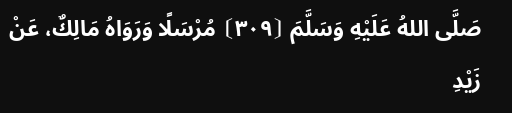صَلَّى اللهُ عَلَيْهِ وَسَلَّمَ ⦗٣٠٩⦘ مُرْسَلًا وَرَوَاهُ مَالِكٌ، عَنْ زَيْدِ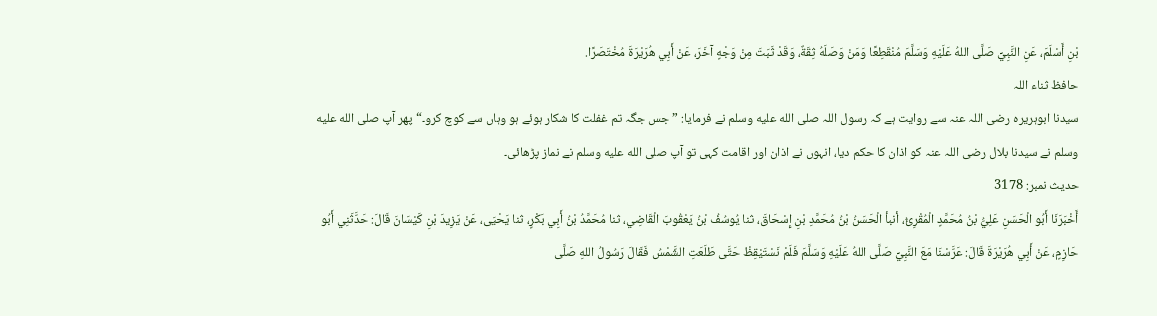بْنِ أَسْلَمَ، عَنِ النَّبِيِّ صَلَّى اللهُ عَلَيْهِ وَسَلَّمَ مُنْقَطِعًا وَمَنْ وَصَلَهُ ثِقَةٌ، وَقَدْ ثَبَتَ مِنْ وَجْهٍ آخَرَ، عَنْ أَبِي هُرَيْرَةَ مُخْتَصَرًا.
حافظ ثناء اللہ
سیدنا ابوہریرہ رضی اللہ عنہ سے روایت ہے کہ رسول اللہ صلى الله عليه وسلم نے فرمایا: ”جس جگہ تم غفلت کا شکار ہوئے ہو وہاں سے کوچ کرو۔“ پھر آپ صلى الله عليه وسلم نے سیدنا بلال رضی اللہ عنہ کو اذان کا حکم دیا، انہوں نے اذان اور اقامت کہی تو آپ صلى الله عليه وسلم نے نماز پڑھائی۔
حدیث نمبر: 3178
أَخْبَرَنَا أَبُو الْحَسَنِ عَلِيُّ بْنُ مُحَمَّدٍ الْمُقْرِئُ، أنبأ الْحَسَنُ بْنُ مُحَمَّدِ بْنِ إِسْحَاقَ، ثنا يُوسُفُ بْنُ يَعْقُوبَ الْقَاضِي، ثنا مُحَمَّدُ بْنُ أَبِي بَكْرٍ، ثنا يَحْيَى، عَنْ يَزِيدَ بْنِ كَيْسَانَ قَالَ: حَدَّثَنِي أَبُو حَازِمٍ، عَنْ أَبِي هُرَيْرَةَ قَالَ: عَرَّسْنَا مَعَ النَّبِيِّ صَلَّى اللهُ عَلَيْهِ وَسَلَّمَ فَلَمْ نَسْتَيْقِظْ حَتَّى طَلَعَتِ الشَّمْسُ فَقَالَ رَسُولُ اللهِ صَلَّى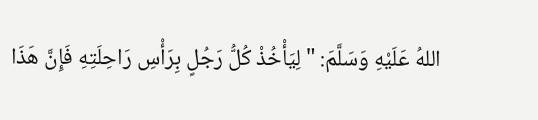اللهُ عَلَيْهِ وَسَلَّمَ: " لِيَأْخُذْ كُلُّ رَجُلٍ بِرَأْسِ رَاحِلَتِهِ فَإِنَّ هَذَا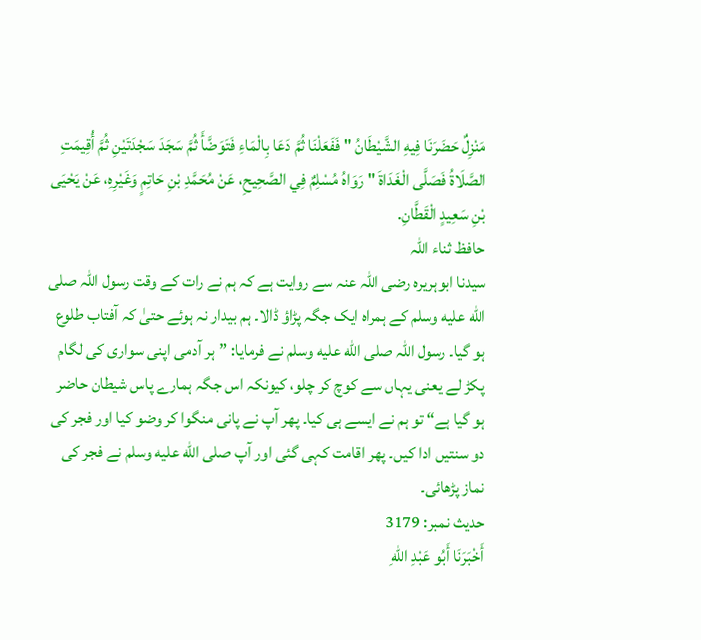مَنْزِلٌ حَضَرَنَا فِيهِ الشَّيْطَانُ " فَفَعَلْنَا ثُمَّ دَعَا بِالْمَاءِ فَتَوَضَّأَ ثُمَّ سَجَدَ سَجْدَتَيْنِ ثُمَّ أُقِيمَتِ الصَّلَاةُ فَصَلَّى الْغَدَاةَ " رَوَاهُ مُسْلِمٌ فِي الصَّحِيحِ، عَنْ مُحَمَّدِ بْنِ حَاتِمٍ وَغَيْرِهِ، عَنْ يَحْيَى بْنِ سَعِيدٍ الْقَطَّانِ.
حافظ ثناء اللہ
سیدنا ابوہریرہ رضی اللہ عنہ سے روایت ہے کہ ہم نے رات کے وقت رسول اللہ صلى الله عليه وسلم کے ہمراہ ایک جگہ پڑاؤ ڈالا۔ ہم بیدار نہ ہوئے حتیٰ کہ آفتاب طلوع ہو گیا۔ رسول اللہ صلى الله عليه وسلم نے فرمایا: ”ہر آدمی اپنی سواری کی لگام پکڑ لے یعنی یہاں سے کوچ کر چلو، کیونکہ اس جگہ ہمارے پاس شیطان حاضر ہو گیا ہے“ تو ہم نے ایسے ہی کیا۔ پھر آپ نے پانی منگوا کر وضو کیا اور فجر کی دو سنتیں ادا کیں۔ پھر اقامت کہی گئی اور آپ صلى الله عليه وسلم نے فجر کی نماز پڑھائی۔
حدیث نمبر: 3179
أَخْبَرَنَا أَبُو عَبْدِ اللهِ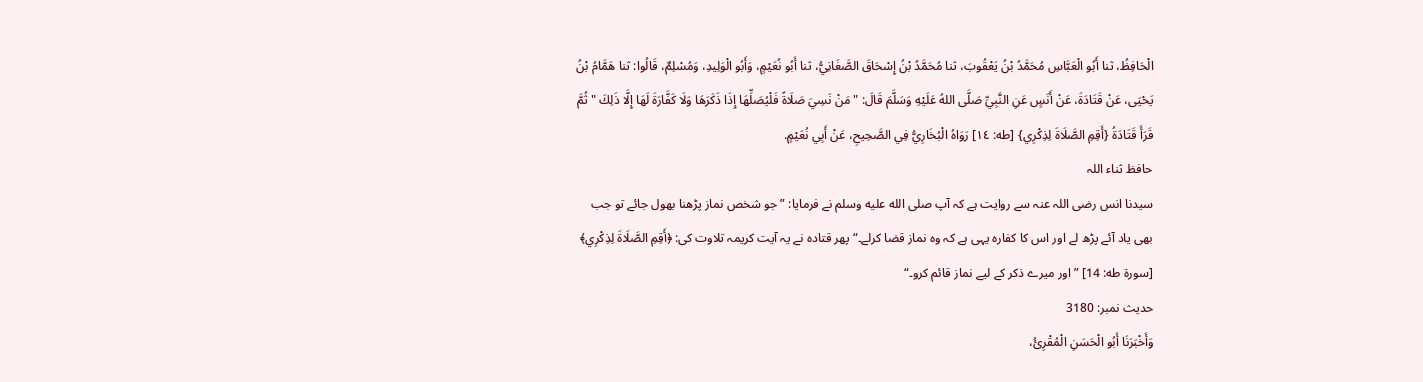الْحَافِظُ، ثنا أَبُو الْعَبَّاسِ مُحَمَّدُ بْنُ يَعْقُوبَ، ثنا مُحَمَّدُ بْنُ إِسْحَاقَ الصَّغَانِيُّ، ثنا أَبُو نُعَيْمٍ، وَأَبُو الْوَلِيدِ، وَمُسْلِمٌ، قَالُوا: ثنا هَمَّامُ بْنُ يَحْيَى، عَنْ قَتَادَةَ، عَنْ أَنَسٍ عَنِ النَّبِيِّ صَلَّى اللهُ عَلَيْهِ وَسَلَّمَ قَالَ: " مَنْ نَسِيَ صَلَاةً فَلْيُصَلِّهَا إِذَا ذَكَرَهَا وَلَا كَفَّارَةَ لَهَا إِلَّا ذَلِكَ " ثُمَّ قَرَأَ قَتَادَةُ {أَقِمِ الصَّلَاةَ لِذِكْرِي} [طه: ١٤] رَوَاهُ الْبُخَارِيُّ فِي الصَّحِيحِ، عَنْ أَبِي نُعَيْمٍ.
حافظ ثناء اللہ
سیدنا انس رضی اللہ عنہ سے روایت ہے کہ آپ صلى الله عليه وسلم نے فرمایا: ”جو شخص نماز پڑھنا بھول جائے تو جب بھی یاد آئے پڑھ لے اور اس کا کفارہ یہی ہے کہ وہ نماز قضا کرلے۔“ پھر قتادہ نے یہ آیت کریمہ تلاوت کی: ﴿أَقِمِ الصَّلَاةَ لِذِكْرِي﴾ [سورة طه: 14] ”اور میرے ذکر کے لیے نماز قائم کرو۔“
حدیث نمبر: 3180
وَأَخْبَرَنَا أَبُو الْحَسَنِ الْمُقْرِئُ،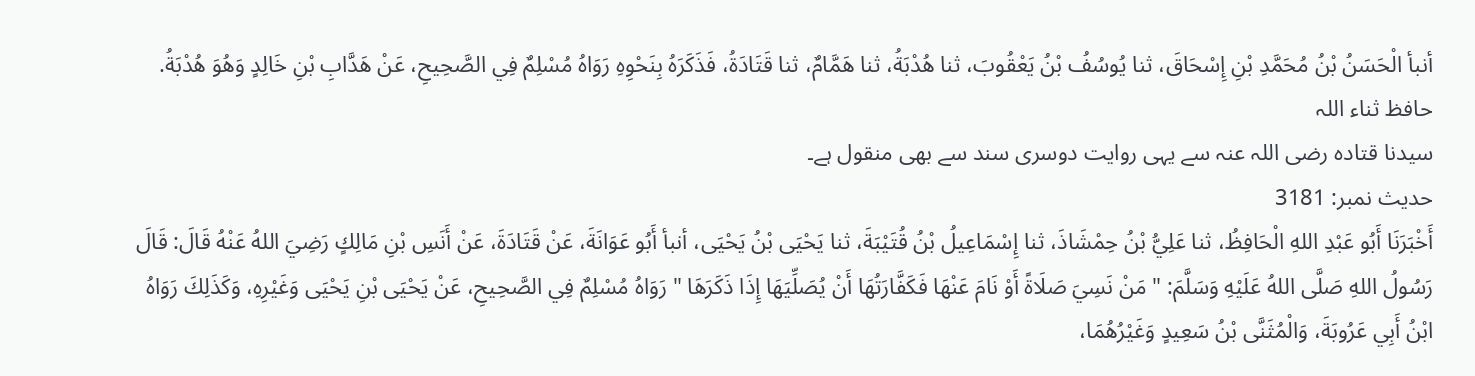أنبأ الْحَسَنُ بْنُ مُحَمَّدِ بْنِ إِسْحَاقَ، ثنا يُوسُفُ بْنُ يَعْقُوبَ، ثنا هُدْبَةُ، ثنا هَمَّامٌ، ثنا قَتَادَةُ، فَذَكَرَهُ بِنَحْوِهِ رَوَاهُ مُسْلِمٌ فِي الصَّحِيحِ، عَنْ هَدَّابِ بْنِ خَالِدٍ وَهُوَ هُدْبَةُ.
حافظ ثناء اللہ
سیدنا قتادہ رضی اللہ عنہ سے یہی روایت دوسری سند سے بھی منقول ہے۔
حدیث نمبر: 3181
أَخْبَرَنَا أَبُو عَبْدِ اللهِ الْحَافِظُ، ثنا عَلِيُّ بْنُ حِمْشَاذَ، ثنا إِسْمَاعِيلُ بْنُ قُتَيْبَةَ، ثنا يَحْيَى بْنُ يَحْيَى، أنبأ أَبُو عَوَانَةَ، عَنْ قَتَادَةَ، عَنْ أَنَسِ بْنِ مَالِكٍ رَضِيَ اللهُ عَنْهُ قَالَ: قَالَ رَسُولُ اللهِ صَلَّى اللهُ عَلَيْهِ وَسَلَّمَ: " مَنْ نَسِيَ صَلَاةً أَوْ نَامَ عَنْهَا فَكَفَّارَتُهَا أَنْ يُصَلِّيَهَا إِذَا ذَكَرَهَا " رَوَاهُ مُسْلِمٌ فِي الصَّحِيحِ، عَنْ يَحْيَى بْنِ يَحْيَى وَغَيْرِهِ، وَكَذَلِكَ رَوَاهُ ابْنُ أَبِي عَرُوبَةَ، وَالْمُثَنَّى بْنُ سَعِيدٍ وَغَيْرُهُمَا،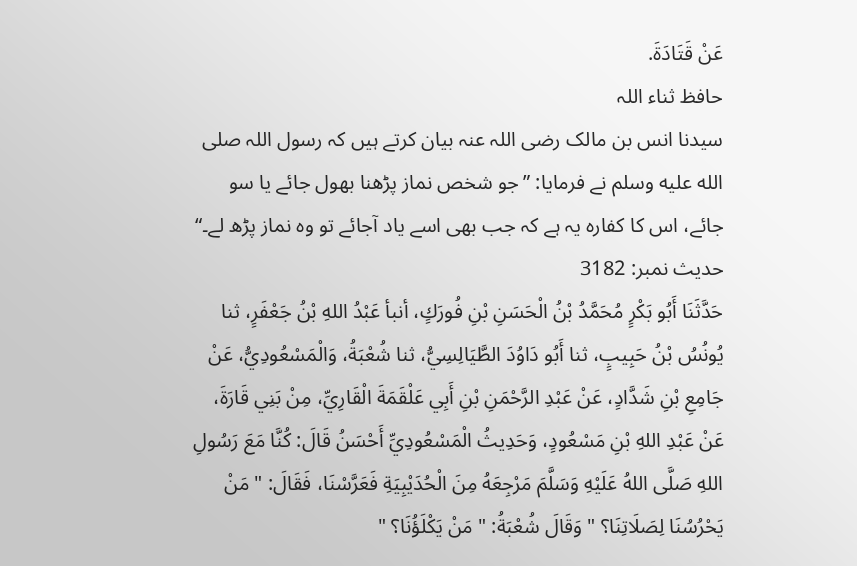عَنْ قَتَادَةَ.
حافظ ثناء اللہ
سیدنا انس بن مالک رضی اللہ عنہ بیان کرتے ہیں کہ رسول اللہ صلى الله عليه وسلم نے فرمایا: ”جو شخص نماز پڑھنا بھول جائے یا سو جائے، اس کا کفارہ یہ ہے کہ جب بھی اسے یاد آجائے تو وہ نماز پڑھ لے۔“
حدیث نمبر: 3182
حَدَّثَنَا أَبُو بَكْرٍ مُحَمَّدُ بْنُ الْحَسَنِ بْنِ فُورَكٍ، أنبأ عَبْدُ اللهِ بْنُ جَعْفَرٍ، ثنا يُونُسُ بْنُ حَبِيبٍ، ثنا أَبُو دَاوُدَ الطَّيَالِسِيُّ، ثنا شُعْبَةُ، وَالْمَسْعُودِيُّ، عَنْ جَامِعِ بْنِ شَدَّادٍ، عَنْ عَبْدِ الرَّحْمَنِ بْنِ أَبِي عَلْقَمَةَ الْقَارِيِّ، مِنْ بَنِي قَارَةَ، عَنْ عَبْدِ اللهِ بْنِ مَسْعُودٍ، وَحَدِيثُ الْمَسْعُودِيِّ أَحْسَنُ قَالَ: كُنَّا مَعَ رَسُولِ اللهِ صَلَّى اللهُ عَلَيْهِ وَسَلَّمَ مَرْجِعَهُ مِنَ الْحُدَيْبِيَةِ فَعَرَّسْنَا، فَقَالَ: " مَنْ يَحْرُسُنَا لِصَلَاتِنَا؟ " وَقَالَ شُعْبَةُ: " مَنْ يَكْلَؤُنَا؟ "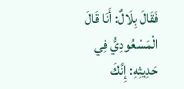فَقَالَ بِلَالٌ: أَنَا قَالَ الْمَسْعُودِيُّ فِي حَدِيثِهِ: إِنَّكَ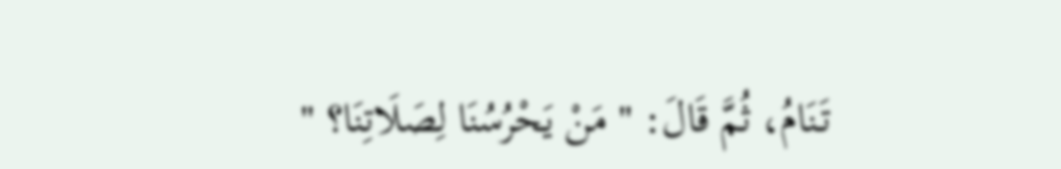تَنَامُ، ثُمَّ قَالَ: " مَنْ يَحْرُسُنَا لِصَلَاتِنَا؟ "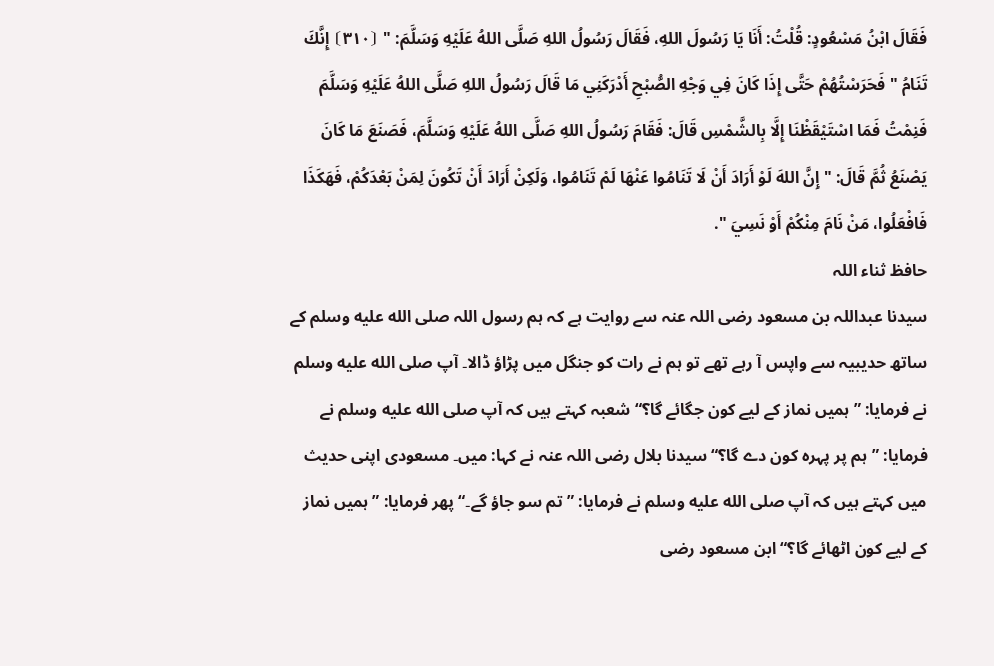فَقَالَ ابْنُ مَسْعُودٍ: قُلْتُ: أَنَا يَا رَسُولَ اللهِ، فَقَالَ رَسُولُ اللهِ صَلَّى اللهُ عَلَيْهِ وَسَلَّمَ: " ⦗٣١٠⦘ إِنَّكَ تَنَامُ " فَحَرَسْتُهُمْ حَتَّى إِذَا كَانَ فِي وَجْهِ الصُّبْحِ أَدْرَكَنِي مَا قَالَ رَسُولُ اللهِ صَلَّى اللهُ عَلَيْهِ وَسَلَّمَ فَنِمْتُ فَمَا اسْتَيْقَظْنَا إِلَّا بِالشَّمْسِ قَالَ: فَقَامَ رَسُولُ اللهِ صَلَّى اللهُ عَلَيْهِ وَسَلَّمَ، فَصَنَعَ مَا كَانَ يَصْنَعُ ثُمَّ قَالَ: " إِنَّ اللهَ لَوْ أَرَادَ أَنْ لَا تَنَامُوا عَنْهَا لَمْ تَنَامُوا، وَلَكِنْ أَرَادَ أَنْ تَكُونَ لِمَنْ بَعْدَكُمْ، فَهَكَذَا فَافْعَلُوا، مَنْ نَامَ مِنْكُمْ أَوْ نَسِيَ ".
حافظ ثناء اللہ
سیدنا عبداللہ بن مسعود رضی اللہ عنہ سے روایت ہے کہ ہم رسول اللہ صلى الله عليه وسلم کے ساتھ حدیبیہ سے واپس آ رہے تھے تو ہم نے رات کو جنگل میں پڑاؤ ڈالا۔ آپ صلى الله عليه وسلم نے فرمایا: ”ہمیں نماز کے لیے کون جگائے گا؟“ شعبہ کہتے ہیں کہ آپ صلى الله عليه وسلم نے فرمایا: ”ہم پر پہرہ کون دے گا؟“ سیدنا بلال رضی اللہ عنہ نے کہا: میں۔ مسعودی اپنی حدیث میں کہتے ہیں کہ آپ صلى الله عليه وسلم نے فرمایا: ”تم سو جاؤ گے۔“ پھر فرمایا: ”ہمیں نماز کے لیے کون اٹھائے گا؟“ ابن مسعود رضی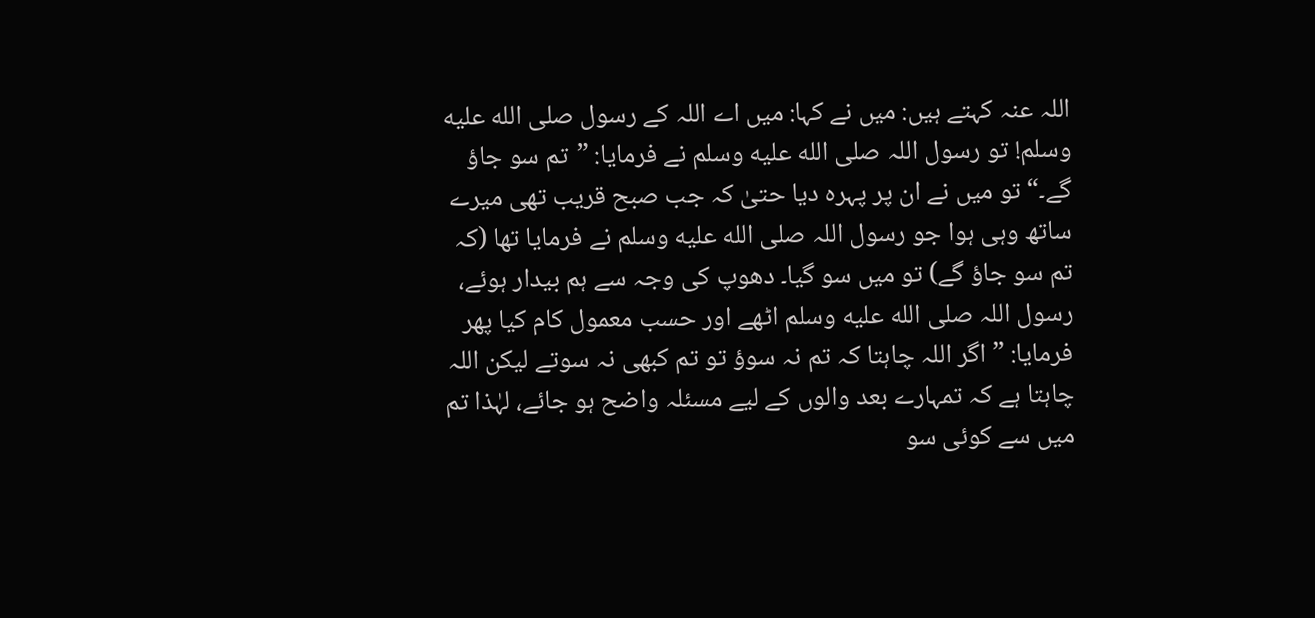اللہ عنہ کہتے ہیں: میں نے کہا: میں اے اللہ کے رسول صلى الله عليه وسلم! تو رسول اللہ صلى الله عليه وسلم نے فرمایا: ”تم سو جاؤ گے۔“ تو میں نے ان پر پہرہ دیا حتیٰ کہ جب صبح قریب تھی میرے ساتھ وہی ہوا جو رسول اللہ صلى الله عليه وسلم نے فرمایا تھا (کہ تم سو جاؤ گے) تو میں سو گیا۔ دھوپ کی وجہ سے ہم بیدار ہوئے، رسول اللہ صلى الله عليه وسلم اٹھے اور حسب معمول کام کیا پھر فرمایا: ”اگر اللہ چاہتا کہ تم نہ سوؤ تو تم کبھی نہ سوتے لیکن اللہ چاہتا ہے کہ تمہارے بعد والوں کے لیے مسئلہ واضح ہو جائے، لہٰذا تم میں سے کوئی سو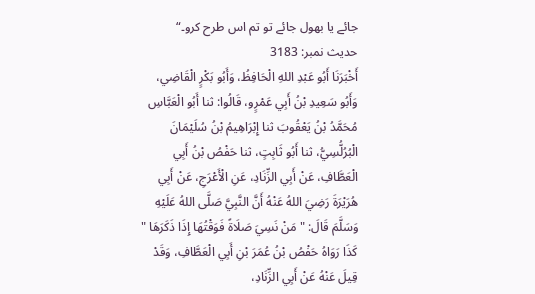جائے یا بھول جائے تو تم اس طرح کرو۔“
حدیث نمبر: 3183
أَخْبَرَنَا أَبُو عَبْدِ اللهِ الْحَافِظُ، وَأَبُو بَكْرٍ الْقَاضِي، وَأَبُو سَعِيدِ بْنُ أَبِي عَمْرٍو، قَالُوا: ثنا أَبُو الْعَبَّاسِ مُحَمَّدُ بْنُ يَعْقُوبَ ثنا إِبْرَاهِيمُ بْنُ سُلَيْمَانَ الْبُرُلُّسِيُّ، ثنا أَبُو ثَابِتٍ، ثنا حَفْصُ بْنُ أَبِي الْعَطَّافِ، عَنْ أَبِي الزِّنَادِ، عَنِ الْأَعْرَجِ، عَنْ أَبِي هُرَيْرَةَ رَضِيَ اللهُ عَنْهُ أَنَّ النَّبِيَّ صَلَّى اللهُ عَلَيْهِ وَسَلَّمَ قَالَ: " مَنْ نَسِيَ صَلَاةً فَوَقْتُهَا إِذَا ذَكَرَهَا " كَذَا رَوَاهُ حَفْصُ بْنُ عُمَرَ بْنِ أَبِي الْعَطَّافِ، وَقَدْ قِيلَ عَنْهُ عَنْ أَبِي الزِّنَادِ،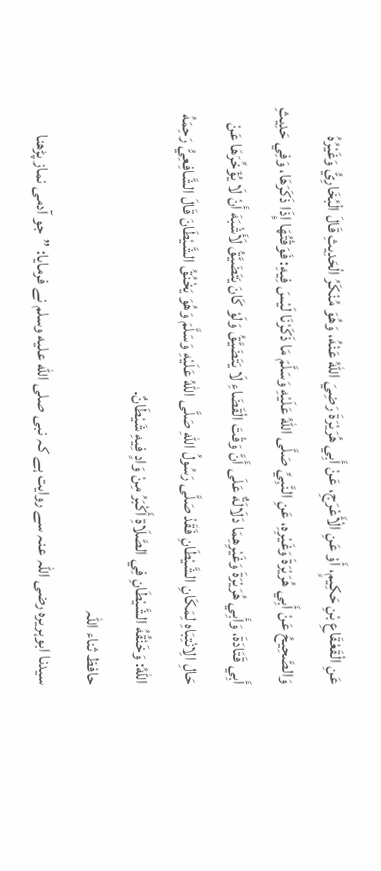عَنِ الْقَعْقَاعِ بْنِ حَكِيمٍ، أَوْ عَنِ الْأَعْرَجِ، عَنْ أَبِي هُرَيْرَةَ رَضِيَ اللهُ عَنْهُ، وَهُوَ مُنْكَرُ الْحَدِيثِ قَالَ الْبُخَارِيُّ وَغَيْرُهُ وَالصَّحِيحُ عَنْ أَبِي هُرَيْرَةَ وَغَيْرِهِ، عَنِ النَّبِيِّ صَلَّى اللهُ عَلَيْهِ وَسَلَّمَ مَا ذَكَرْنَا لَيْسَ فِيهِ: فَوَقْتُهَا إِذَا ذَكَرَهَا، وَفِي حَدِيثِ أَبِي قَتَادَةَ، وَأَبِي هُرَيْرَةَ وَغَيْرِهِمَا دَلَالَةٌ عَلَى أَنَّ وَقْتَ الْقَضَاءِ لَا يَتَضَيَّقُ وَلَوْ كَانَ يَتَضَيَّقُ لَأَشْبَهَ أَنْ لَا يُؤَخِّرَهَا عَنْ حَالِ الِانْتِبَاهِ لِمَكَانِ الشَّيْطَانِ فَقَدْ صَلَّى رَسُولُ اللهِ صَلَّى اللهُ عَلَيْهِ وَسَلَّمَ وَهُوَ يَخْنُقُ الشَّيْطَانَ قَالَ الشَّافِعِيُّ رَحِمَهُ اللهُ: وَخَنْقُهُ الشَّيْطَانِ فِي الصَّلَاةِ أَكْبَرُ مِنْ وَادٍ فِيهِ شَيْطَانٌ.
حافظ ثناء اللہ
سیدنا ابوہریرہ رضی اللہ عنہ سے روایت ہے کہ نبی صلى الله عليه وسلم نے فرمایا: ”جو آدمی نماز پڑھنا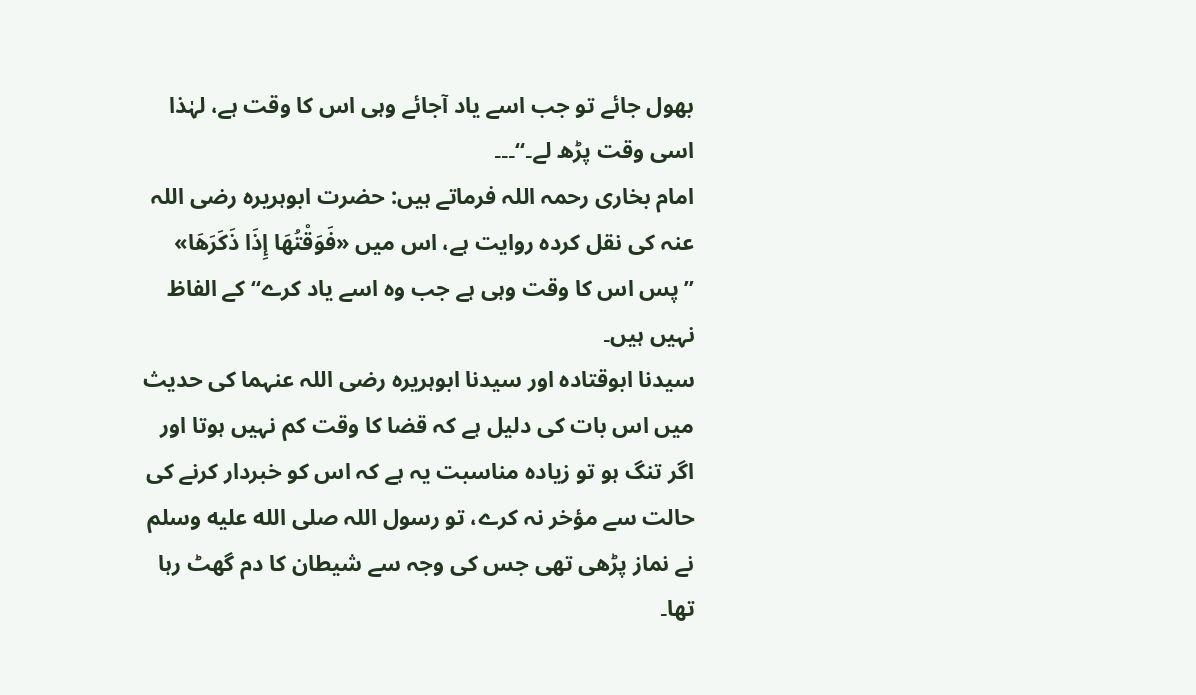بھول جائے تو جب اسے یاد آجائے وہی اس کا وقت ہے، لہٰذا اسی وقت پڑھ لے۔“۔۔۔
امام بخاری رحمہ اللہ فرماتے ہیں: حضرت ابوہریرہ رضی اللہ عنہ کی نقل کردہ روایت ہے، اس میں «فَوَقْتُهَا إِذَا ذَكَرَهَا» ”پس اس کا وقت وہی ہے جب وہ اسے یاد کرے“ کے الفاظ نہیں ہیں۔
سیدنا ابوقتادہ اور سیدنا ابوہریرہ رضی اللہ عنہما کی حدیث میں اس بات کی دلیل ہے کہ قضا کا وقت کم نہیں ہوتا اور اگر تنگ ہو تو زیادہ مناسبت یہ ہے کہ اس کو خبردار کرنے کی حالت سے مؤخر نہ کرے، تو رسول اللہ صلى الله عليه وسلم نے نماز پڑھی تھی جس کی وجہ سے شیطان کا دم گھٹ رہا تھا۔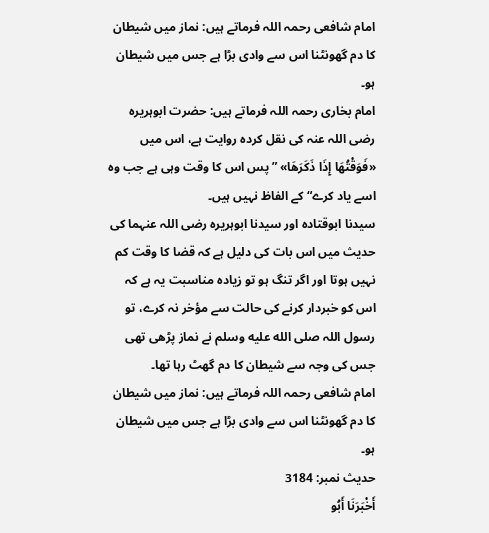امام شافعی رحمہ اللہ فرماتے ہیں: نماز میں شیطان کا دم گھونٹنا اس سے وادی بڑا ہے جس میں شیطان ہو۔
امام بخاری رحمہ اللہ فرماتے ہیں: حضرت ابوہریرہ رضی اللہ عنہ کی نقل کردہ روایت ہے، اس میں «فَوَقْتُهَا إِذَا ذَكَرَهَا» ”پس اس کا وقت وہی ہے جب وہ اسے یاد کرے“ کے الفاظ نہیں ہیں۔
سیدنا ابوقتادہ اور سیدنا ابوہریرہ رضی اللہ عنہما کی حدیث میں اس بات کی دلیل ہے کہ قضا کا وقت کم نہیں ہوتا اور اگر تنگ ہو تو زیادہ مناسبت یہ ہے کہ اس کو خبردار کرنے کی حالت سے مؤخر نہ کرے، تو رسول اللہ صلى الله عليه وسلم نے نماز پڑھی تھی جس کی وجہ سے شیطان کا دم گھٹ رہا تھا۔
امام شافعی رحمہ اللہ فرماتے ہیں: نماز میں شیطان کا دم گھونٹنا اس سے وادی بڑا ہے جس میں شیطان ہو۔
حدیث نمبر: 3184
أَخْبَرَنَا أَبُو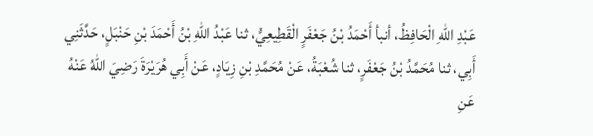عَبْدِ اللهِ الْحَافِظُ، أنبأ أَحْمَدُ بْنُ جَعْفَرٍ الْقَطِيعِيُّ، ثنا عَبْدُ اللهِ بْنُ أَحْمَدَ بْنِ حَنْبَلٍ، حَدَّثَنِي أَبِي، ثنا مُحَمَّدُ بْنُ جَعْفَرٍ، ثنا شُعْبَةُ، عَنْ مُحَمَّدِ بْنِ زِيَادٍ، عَنْ أَبِي هُرَيْرَةَ رَضِيَ اللهُ عَنْهُ عَنِ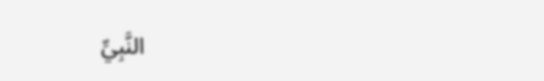النَّبِيِّ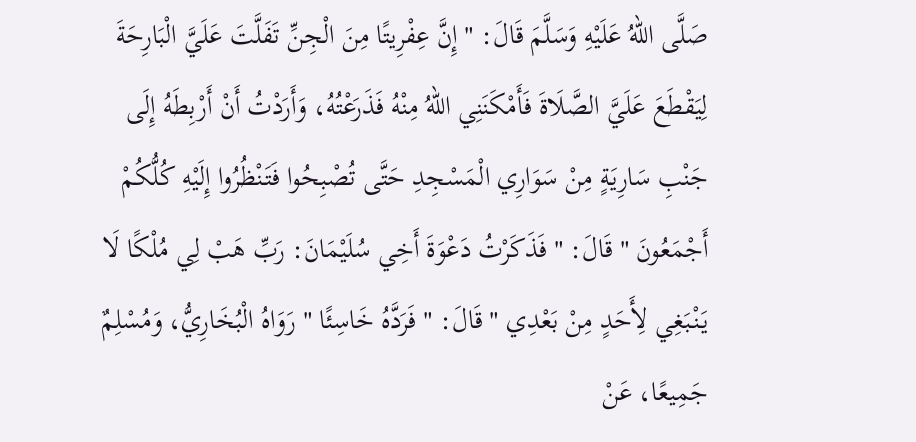صَلَّى اللهُ عَلَيْهِ وَسَلَّمَ قَالَ: " إِنَّ عِفْرِيتًا مِنَ الْجِنِّ تَفَلَّتَ عَلَيَّ الْبَارِحَةَ لِيَقْطَعَ عَلَيَّ الصَّلَاةَ فَأَمْكَنَنِي اللهُ مِنْهُ فَذَرَعْتُهُ، وَأَرَدْتُ أَنْ أَرْبِطَهُ إِلَى جَنْبِ سَارِيَةٍ مِنْ سَوَارِي الْمَسْجِدِ حَتَّى تُصْبِحُوا فَتَنْظُرُوا إِلَيْهِ كُلُّكُمْ أَجْمَعُونَ " قَالَ: " فَذَكَرْتُ دَعْوَةَ أَخِي سُلَيْمَانَ: رَبِّ هَبْ لِي مُلْكًا لَا يَنْبَغِي لِأَحَدٍ مِنْ بَعْدِي " قَالَ: " فَرَدَّهُ خَاسِئًا " رَوَاهُ الْبُخَارِيُّ، وَمُسْلِمٌ جَمِيعًا، عَنْ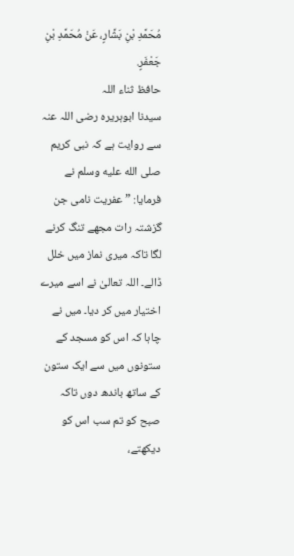مُحَمَّدِ بْنِ بَشَّارٍ، عَنْ مُحَمَّدِ بْنِ جَعْفَرٍ.
حافظ ثناء اللہ
سیدنا ابوہریرہ رضی اللہ عنہ سے روایت ہے کہ نبی کریم صلى الله عليه وسلم نے فرمایا: ”عفریت نامی جن گزشتہ رات مجھے تنگ کرنے لگا تاکہ میری نماز میں خلل ڈالے۔ اللہ تعالیٰ نے اسے میرے اختیار میں کر دیا۔ میں نے چاہا کہ اس کو مسجد کے ستونوں میں سے ایک ستون کے ساتھ باندھ دوں تاکہ صبح کو تم سب اس کو دیکھتے،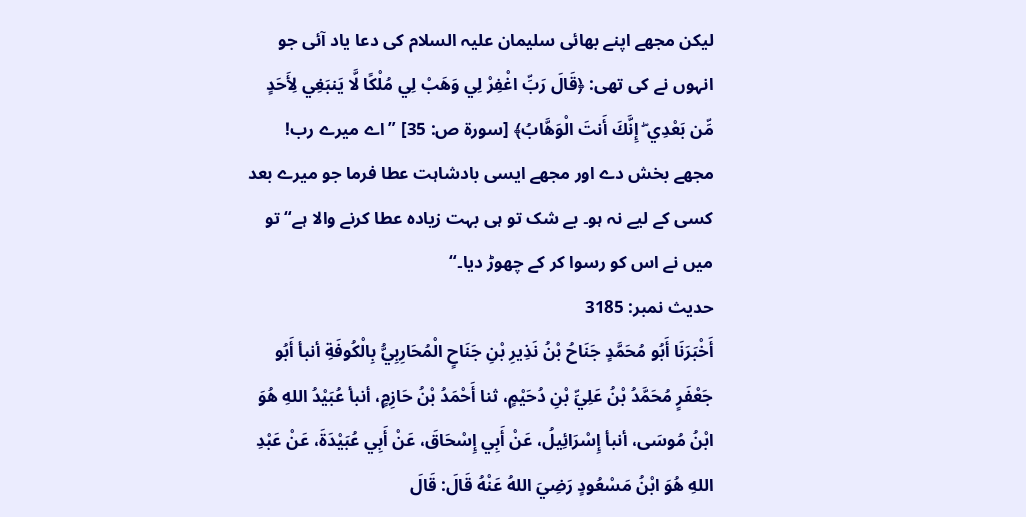لیکن مجھے اپنے بھائی سلیمان علیہ السلام کی دعا یاد آئی جو انہوں نے کی تھی: ﴿قَالَ رَبِّ اغْفِرْ لِي وَهَبْ لِي مُلْكًا لَّا يَنبَغِي لِأَحَدٍ مِّن بَعْدِي ۖ إِنَّكَ أَنتَ الْوَهَّابُ﴾ [سورة ص: 35] ”اے میرے رب! مجھے بخش دے اور مجھے ایسی بادشاہت عطا فرما جو میرے بعد کسی کے لیے نہ ہو۔ بے شک تو ہی بہت زیادہ عطا کرنے والا ہے“ تو میں نے اس کو رسوا کر کے چھوڑ دیا۔“
حدیث نمبر: 3185
أَخْبَرَنَا أَبُو مُحَمَّدٍ جَنَاحُ بْنُ نَذِيرِ بْنِ جَنَاحٍ الْمُحَارِبِيُّ بِالْكُوفَةِ أنبأ أَبُو جَعْفَرٍ مُحَمَّدُ بْنُ عَلِيِّ بْنِ دُحَيْمٍ، ثنا أَحْمَدُ بْنُ حَازِمٍ، أنبأ عُبَيْدُ اللهِ هُوَ ابْنُ مُوسَى، أنبأ إِسْرَائِيلُ، عَنْ أَبِي إِسْحَاقَ، عَنْ أَبِي عُبَيْدَةَ، عَنْ عَبْدِ اللهِ هُوَ ابْنُ مَسْعُودٍ رَضِيَ اللهُ عَنْهُ قَالَ: قَالَ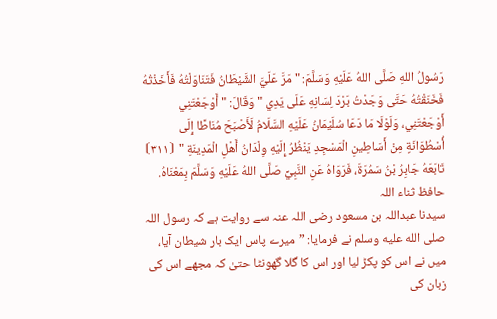رَسُولُ اللهِ صَلَّى اللهُ عَلَيْهِ وَسَلَّمَ: " مَرَّ عَلَيَّ الشَّيْطَانُ فَتَنَاوَلْتُهُ فَأَخَذْتُهُ فَخَنَقْتُهُ حَتَّى وَجَدْتُ بَرْدَ لِسَانِهِ عَلَى يَدِي " وَقَالَ: " أَوْجَعْتَنِي أَوْجَعْتَنِي، وَلَوْلَا مَا دَعَا سُلَيْمَانُ عَلَيْهِ السَّلَامُ لَأَصْبَحَ مُنَاطًا إِلَى أُسْطُوَانَةٍ مِنْ أَسَاطِينِ الْمَسْجِدِ يَنْظُرُ إِلَيْهِ وِلْدَانُ أَهْلِ الْمَدِينَةِ " ⦗٣١١⦘ تَابَعَهُ جَابِرُ بْنُ سَمُرَةَ، فَرَوَاهُ عَنِ النَّبِيِّ صَلَّى اللهُ عَلَيْهِ وَسَلَّمَ بِمَعْنَاهُ.
حافظ ثناء اللہ
سیدنا عبداللہ بن مسعود رضی اللہ عنہ سے روایت ہے کہ رسول اللہ صلى الله عليه وسلم نے فرمایا: ”میرے پاس ایک بار شیطان آیا، میں نے اس کو پکڑ لیا اور اس کا گلا گھونٹا حتیٰ کہ مجھے اس کی زبان کی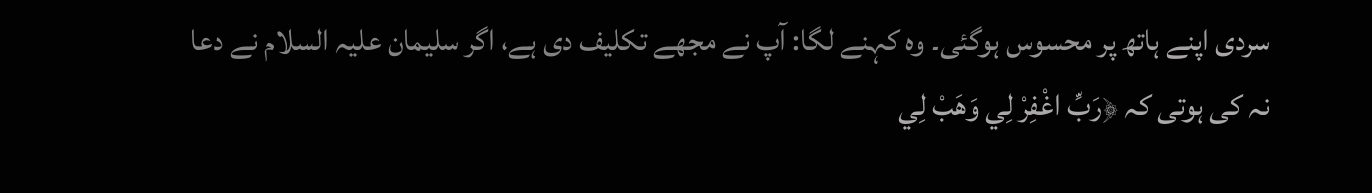سردی اپنے ہاتھ پر محسوس ہوگئی۔ وہ کہنے لگا: آپ نے مجھے تکلیف دی ہے، اگر سلیمان علیہ السلام نے دعا نہ کی ہوتی کہ ﴿رَبِّ اغْفِرْ لِي وَهَبْ لِي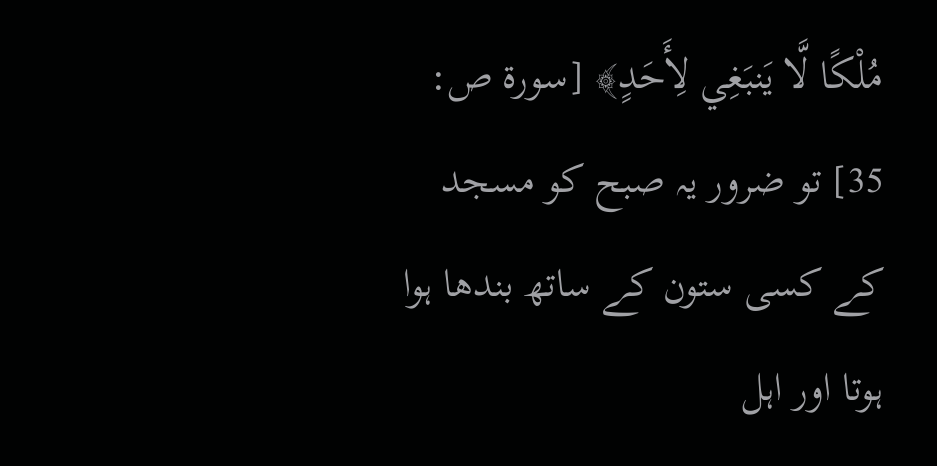مُلْكًا لَّا يَنبَغِي لِأَحَدٍ﴾ [سورة ص: 35] تو ضرور یہ صبح کو مسجد کے کسی ستون کے ساتھ بندھا ہوا ہوتا اور اہل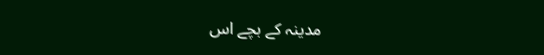مدینہ کے بچے اس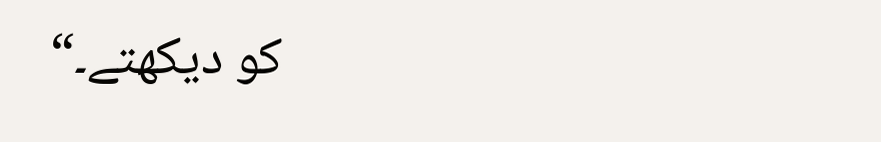کو دیکھتے۔“